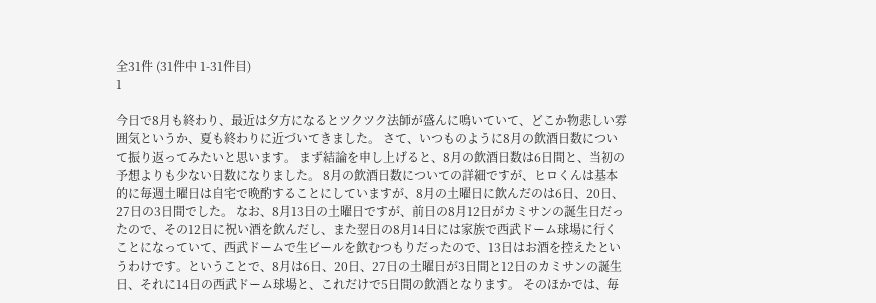全31件 (31件中 1-31件目)
1

今日で8月も終わり、最近は夕方になるとツクツク法師が盛んに鳴いていて、どこか物悲しい雰囲気というか、夏も終わりに近づいてきました。 さて、いつものように8月の飲酒日数について振り返ってみたいと思います。 まず結論を申し上げると、8月の飲酒日数は6日間と、当初の予想よりも少ない日数になりました。 8月の飲酒日数についての詳細ですが、ヒロくんは基本的に毎週土曜日は自宅で晩酌することにしていますが、8月の土曜日に飲んだのは6日、20日、27日の3日間でした。 なお、8月13日の土曜日ですが、前日の8月12日がカミサンの誕生日だったので、その12日に祝い酒を飲んだし、また翌日の8月14日には家族で西武ドーム球場に行くことになっていて、西武ドームで生ビールを飲むつもりだったので、13日はお酒を控えたというわけです。ということで、8月は6日、20日、27日の土曜日が3日間と12日のカミサンの誕生日、それに14日の西武ドーム球場と、これだけで5日間の飲酒となります。 そのほかでは、毎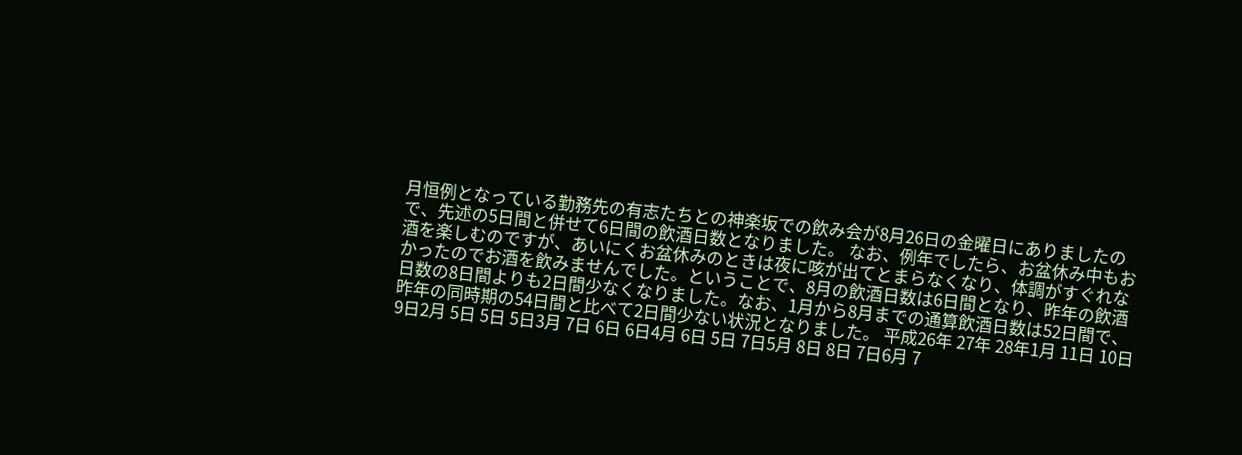月恒例となっている勤務先の有志たちとの神楽坂での飲み会が8月26日の金曜日にありましたので、先述の5日間と併せて6日間の飲酒日数となりました。 なお、例年でしたら、お盆休み中もお酒を楽しむのですが、あいにくお盆休みのときは夜に咳が出てとまらなくなり、体調がすぐれなかったのでお酒を飲みませんでした。ということで、8月の飲酒日数は6日間となり、昨年の飲酒日数の8日間よりも2日間少なくなりました。なお、1月から8月までの通算飲酒日数は52日間で、昨年の同時期の54日間と比べて2日間少ない状況となりました。 平成26年 27年 28年1月 11日 10日 9日2月 5日 5日 5日3月 7日 6日 6日4月 6日 5日 7日5月 8日 8日 7日6月 7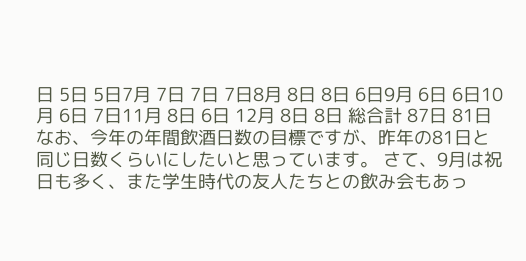日 5日 5日7月 7日 7日 7日8月 8日 8日 6日9月 6日 6日10月 6日 7日11月 8日 6日 12月 8日 8日 総合計 87日 81日 なお、今年の年間飲酒日数の目標ですが、昨年の81日と同じ日数くらいにしたいと思っています。 さて、9月は祝日も多く、また学生時代の友人たちとの飲み会もあっ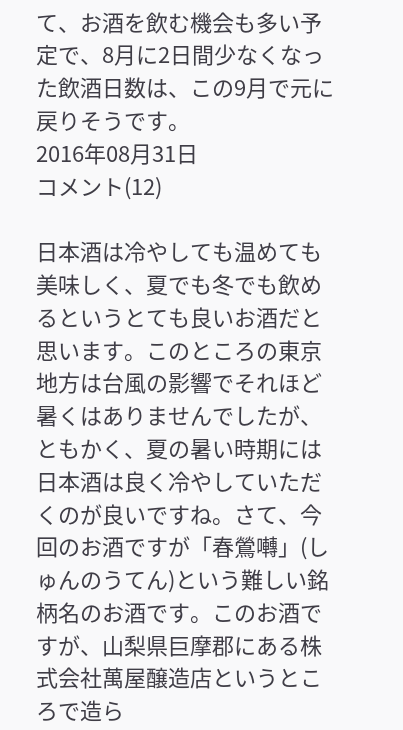て、お酒を飲む機会も多い予定で、8月に2日間少なくなった飲酒日数は、この9月で元に戻りそうです。
2016年08月31日
コメント(12)

日本酒は冷やしても温めても美味しく、夏でも冬でも飲めるというとても良いお酒だと思います。このところの東京地方は台風の影響でそれほど暑くはありませんでしたが、ともかく、夏の暑い時期には日本酒は良く冷やしていただくのが良いですね。さて、今回のお酒ですが「春鶯囀」(しゅんのうてん)という難しい銘柄名のお酒です。このお酒ですが、山梨県巨摩郡にある株式会社萬屋醸造店というところで造ら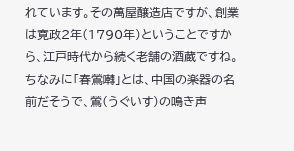れています。その萬屋醸造店ですが、創業は寛政2年(1790年)ということですから、江戸時代から続く老舗の酒蔵ですね。ちなみに「春鶯囀」とは、中国の楽器の名前だそうで、鶯(うぐいす)の鳴き声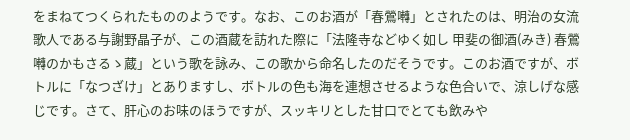をまねてつくられたもののようです。なお、このお酒が「春鶯囀」とされたのは、明治の女流歌人である与謝野晶子が、この酒蔵を訪れた際に「法隆寺などゆく如し 甲斐の御酒(みき) 春鶯囀のかもさるゝ蔵」という歌を詠み、この歌から命名したのだそうです。このお酒ですが、ボトルに「なつざけ」とありますし、ボトルの色も海を連想させるような色合いで、涼しげな感じです。さて、肝心のお味のほうですが、スッキリとした甘口でとても飲みや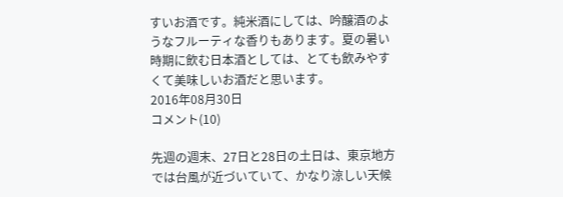すいお酒です。純米酒にしては、吟醸酒のようなフルーティな香りもあります。夏の暑い時期に飲む日本酒としては、とても飲みやすくて美味しいお酒だと思います。
2016年08月30日
コメント(10)

先週の週末、27日と28日の土日は、東京地方では台風が近づいていて、かなり涼しい天候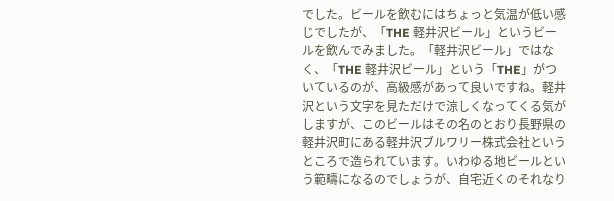でした。ビールを飲むにはちょっと気温が低い感じでしたが、「THE 軽井沢ビール」というビールを飲んでみました。「軽井沢ビール」ではなく、「THE 軽井沢ビール」という「THE」がついているのが、高級感があって良いですね。軽井沢という文字を見ただけで涼しくなってくる気がしますが、このビールはその名のとおり長野県の軽井沢町にある軽井沢ブルワリー株式会社というところで造られています。いわゆる地ビールという範疇になるのでしょうが、自宅近くのそれなり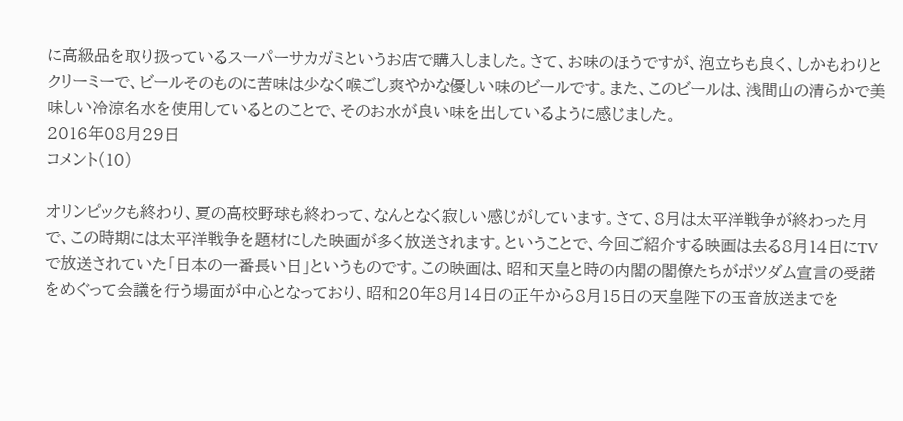に高級品を取り扱っているスーパーサカガミというお店で購入しました。さて、お味のほうですが、泡立ちも良く、しかもわりとクリーミーで、ビールそのものに苦味は少なく喉ごし爽やかな優しい味のビールです。また、このビールは、浅間山の清らかで美味しい冷涼名水を使用しているとのことで、そのお水が良い味を出しているように感じました。
2016年08月29日
コメント(10)

オリンピックも終わり、夏の高校野球も終わって、なんとなく寂しい感じがしています。さて、8月は太平洋戦争が終わった月で、この時期には太平洋戦争を題材にした映画が多く放送されます。ということで、今回ご紹介する映画は去る8月14日にTVで放送されていた「日本の一番長い日」というものです。この映画は、昭和天皇と時の内閣の閣僚たちがポツダム宣言の受諾をめぐって会議を行う場面が中心となっており、昭和20年8月14日の正午から8月15日の天皇陛下の玉音放送までを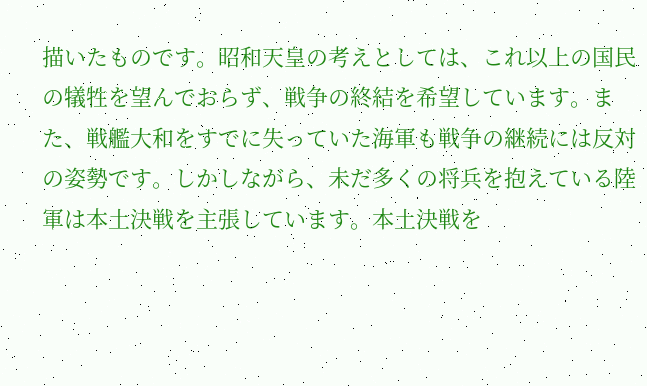描いたものです。昭和天皇の考えとしては、これ以上の国民の犠牲を望んでおらず、戦争の終結を希望しています。また、戦艦大和をすでに失っていた海軍も戦争の継続には反対の姿勢です。しかしながら、未だ多くの将兵を抱えている陸軍は本土決戦を主張しています。本土決戦を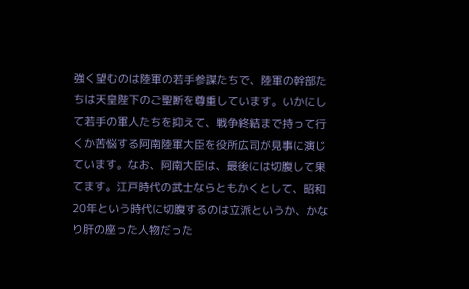強く望むのは陸軍の若手参謀たちで、陸軍の幹部たちは天皇陛下のご聖断を尊重しています。いかにして若手の軍人たちを抑えて、戦争終結まで持って行くか苦悩する阿南陸軍大臣を役所広司が見事に演じています。なお、阿南大臣は、最後には切腹して果てます。江戸時代の武士ならともかくとして、昭和20年という時代に切腹するのは立派というか、かなり肝の座った人物だった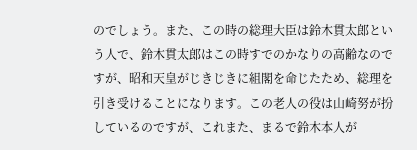のでしょう。また、この時の総理大臣は鈴木貫太郎という人で、鈴木貫太郎はこの時すでのかなりの高齢なのですが、昭和天皇がじきじきに組閣を命じたため、総理を引き受けることになります。この老人の役は山崎努が扮しているのですが、これまた、まるで鈴木本人が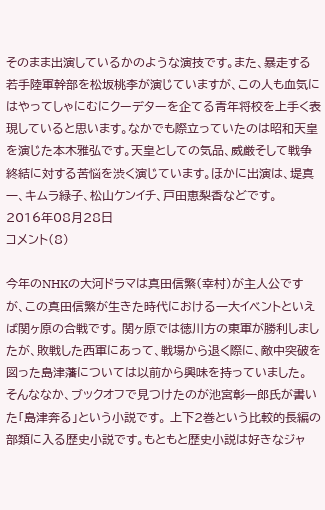そのまま出演しているかのような演技です。また、暴走する若手陸軍幹部を松坂桃李が演じていますが、この人も血気にはやってしゃにむにクーデターを企てる青年将校を上手く表現していると思います。なかでも際立っていたのは昭和天皇を演じた本木雅弘です。天皇としての気品、威厳そして戦争終結に対する苦悩を渋く演じています。ほかに出演は、堤真一、キムラ緑子、松山ケンイチ、戸田恵梨香などです。
2016年08月28日
コメント(8)

今年のNHKの大河ドラマは真田信繁(幸村)が主人公ですが、この真田信繁が生きた時代における一大イベントといえば関ヶ原の合戦です。 関ヶ原では徳川方の東軍が勝利しましたが、敗戦した西軍にあって、戦場から退く際に、敵中突破を図った島津藩については以前から興味を持っていました。 そんななか、ブックオフで見つけたのが池宮彰一郎氏が書いた「島津奔る」という小説です。 上下2巻という比較的長編の部類に入る歴史小説です。もともと歴史小説は好きなジャ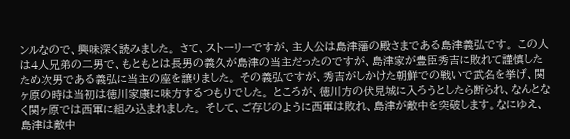ンルなので、興味深く読みました。 さて、ストーリーですが、主人公は島津藩の殿さまである島津義弘です。 この人は4人兄弟の二男で、もともとは長男の義久が島津の当主だったのですが、島津家が豊臣秀吉に敗れて謹慎したため次男である義弘に当主の座を譲りました。 その義弘ですが、秀吉がしかけた朝鮮での戦いで武名を挙げ、関ヶ原の時は当初は徳川家康に味方するつもりでした。 ところが、徳川方の伏見城に入ろうとしたら断られ、なんとなく関ヶ原では西軍に組み込まれました。 そして、ご存じのように西軍は敗れ、島津が敵中を突破します。なにゆえ、島津は敵中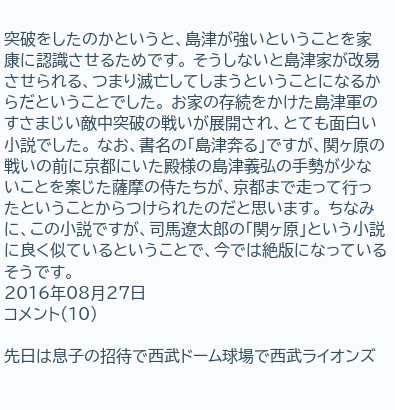突破をしたのかというと、島津が強いということを家康に認識させるためです。 そうしないと島津家が改易させられる、つまり滅亡してしまうということになるからだということでした。 お家の存続をかけた島津軍のすさまじい敵中突破の戦いが展開され、とても面白い小説でした。 なお、書名の「島津奔る」ですが、関ヶ原の戦いの前に京都にいた殿様の島津義弘の手勢が少ないことを案じた薩摩の侍たちが、京都まで走って行ったということからつけられたのだと思います。 ちなみに、この小説ですが、司馬遼太郎の「関ヶ原」という小説に良く似ているということで、今では絶版になっているそうです。
2016年08月27日
コメント(10)

先日は息子の招待で西武ドーム球場で西武ライオンズ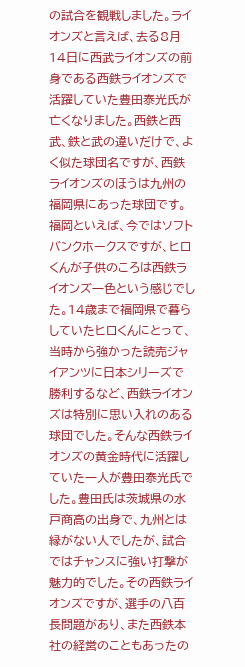の試合を観戦しました。ライオンズと言えば、去る8月14日に西武ライオンズの前身である西鉄ライオンズで活躍していた豊田泰光氏が亡くなりました。西鉄と西武、鉄と武の違いだけで、よく似た球団名ですが、西鉄ライオンズのほうは九州の福岡県にあった球団です。福岡といえば、今ではソフトバンクホークスですが、ヒロくんが子供のころは西鉄ライオンズ一色という感じでした。14歳まで福岡県で暮らしていたヒロくんにとって、当時から強かった読売ジャイアンツに日本シリーズで勝利するなど、西鉄ライオンズは特別に思い入れのある球団でした。そんな西鉄ライオンズの黄金時代に活躍していた一人が豊田泰光氏でした。豊田氏は茨城県の水戸商高の出身で、九州とは縁がない人でしたが、試合ではチャンスに強い打撃が魅力的でした。その西鉄ライオンズですが、選手の八百長問題があり、また西鉄本社の経営のこともあったの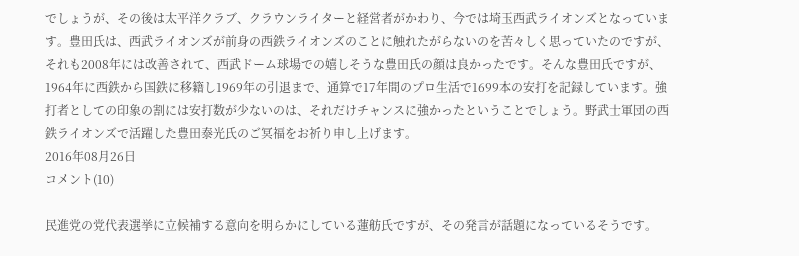でしょうが、その後は太平洋クラブ、クラウンライターと経営者がかわり、今では埼玉西武ライオンズとなっています。豊田氏は、西武ライオンズが前身の西鉄ライオンズのことに触れたがらないのを苦々しく思っていたのですが、それも2008年には改善されて、西武ドーム球場での嬉しそうな豊田氏の顔は良かったです。そんな豊田氏ですが、1964年に西鉄から国鉄に移籍し1969年の引退まで、通算で17年間のプロ生活で1699本の安打を記録しています。強打者としての印象の割には安打数が少ないのは、それだけチャンスに強かったということでしょう。野武士軍団の西鉄ライオンズで活躍した豊田泰光氏のご冥福をお祈り申し上げます。
2016年08月26日
コメント(10)

民進党の党代表選挙に立候補する意向を明らかにしている蓮舫氏ですが、その発言が話題になっているそうです。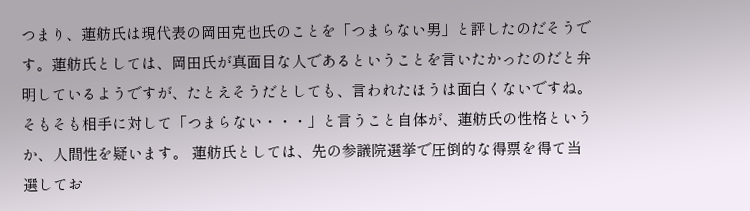つまり、蓮舫氏は現代表の岡田克也氏のことを「つまらない男」と評したのだそうです。蓮舫氏としては、岡田氏が真面目な人であるということを言いたかったのだと弁明しているようですが、たとえそうだとしても、言われたほうは面白くないですね。 そもそも相手に対して「つまらない・・・」と言うこと自体が、蓮舫氏の性格というか、人間性を疑います。 蓮舫氏としては、先の参議院選挙で圧倒的な得票を得て当選してお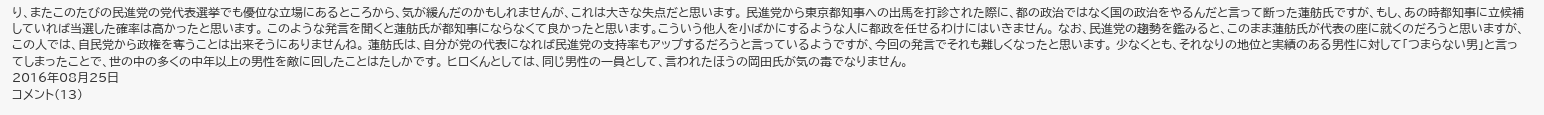り、またこのたびの民進党の党代表選挙でも優位な立場にあるところから、気が緩んだのかもしれませんが、これは大きな失点だと思います。 民進党から東京都知事への出馬を打診された際に、都の政治ではなく国の政治をやるんだと言って断った蓮舫氏ですが、もし、あの時都知事に立候補していれば当選した確率は高かったと思います。 このような発言を聞くと蓮舫氏が都知事にならなくて良かったと思います。こういう他人を小ばかにするような人に都政を任せるわけにはいきません。 なお、民進党の趨勢を鑑みると、このまま蓮舫氏が代表の座に就くのだろうと思いますが、この人では、自民党から政権を奪うことは出来そうにありませんね。 蓮舫氏は、自分が党の代表になれば民進党の支持率もアップするだろうと言っているようですが、今回の発言でそれも難しくなったと思います。 少なくとも、それなりの地位と実績のある男性に対して「つまらない男」と言ってしまったことで、世の中の多くの中年以上の男性を敵に回したことはたしかです。 ヒロくんとしては、同じ男性の一員として、言われたほうの岡田氏が気の毒でなりません。
2016年08月25日
コメント(13)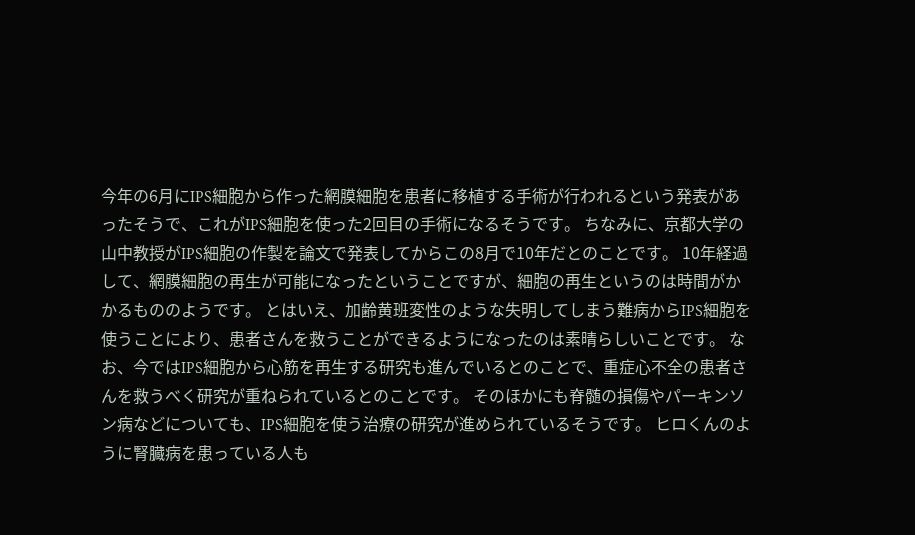今年の6月にIPS細胞から作った網膜細胞を患者に移植する手術が行われるという発表があったそうで、これがIPS細胞を使った2回目の手術になるそうです。 ちなみに、京都大学の山中教授がIPS細胞の作製を論文で発表してからこの8月で10年だとのことです。 10年経過して、網膜細胞の再生が可能になったということですが、細胞の再生というのは時間がかかるもののようです。 とはいえ、加齢黄班変性のような失明してしまう難病からIPS細胞を使うことにより、患者さんを救うことができるようになったのは素晴らしいことです。 なお、今ではIPS細胞から心筋を再生する研究も進んでいるとのことで、重症心不全の患者さんを救うべく研究が重ねられているとのことです。 そのほかにも脊髄の損傷やパーキンソン病などについても、IPS細胞を使う治療の研究が進められているそうです。 ヒロくんのように腎臓病を患っている人も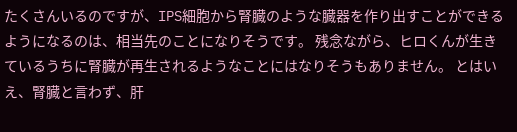たくさんいるのですが、IPS細胞から腎臓のような臓器を作り出すことができるようになるのは、相当先のことになりそうです。 残念ながら、ヒロくんが生きているうちに腎臓が再生されるようなことにはなりそうもありません。 とはいえ、腎臓と言わず、肝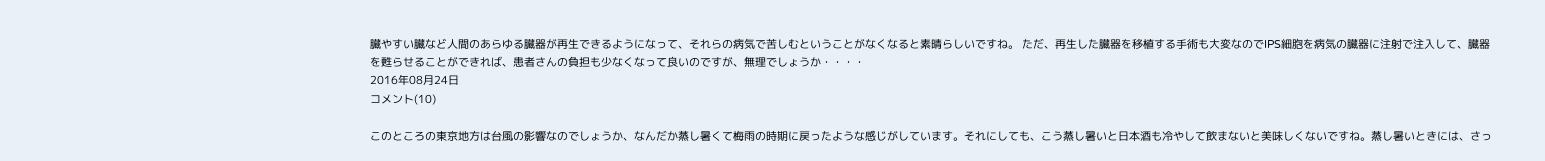臓やすい臓など人間のあらゆる臓器が再生できるようになって、それらの病気で苦しむということがなくなると素晴らしいですね。 ただ、再生した臓器を移植する手術も大変なのでIPS細胞を病気の臓器に注射で注入して、臓器を甦らせることができれば、患者さんの負担も少なくなって良いのですが、無理でしょうか・・・・
2016年08月24日
コメント(10)

このところの東京地方は台風の影響なのでしょうか、なんだか蒸し暑くて梅雨の時期に戻ったような感じがしています。それにしても、こう蒸し暑いと日本酒も冷やして飲まないと美味しくないですね。蒸し暑いときには、さっ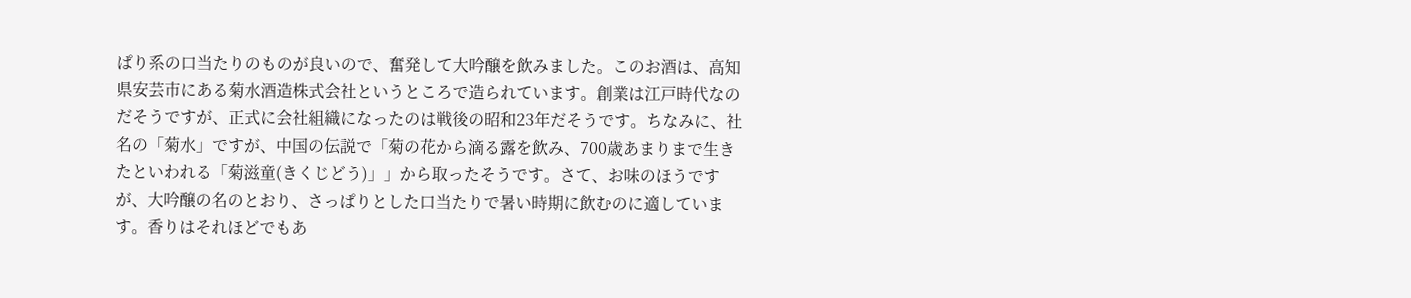ぱり系の口当たりのものが良いので、奮発して大吟醸を飲みました。このお酒は、高知県安芸市にある菊水酒造株式会社というところで造られています。創業は江戸時代なのだそうですが、正式に会社組織になったのは戦後の昭和23年だそうです。ちなみに、社名の「菊水」ですが、中国の伝説で「菊の花から滴る露を飲み、700歳あまりまで生きたといわれる「菊滋童(きくじどう)」」から取ったそうです。さて、お味のほうですが、大吟醸の名のとおり、さっぱりとした口当たりで暑い時期に飲むのに適しています。香りはそれほどでもあ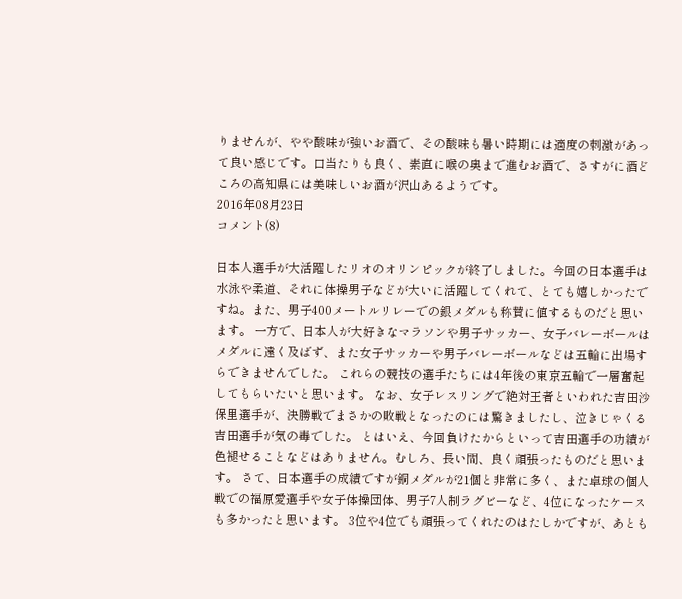りませんが、やや酸味が強いお酒で、その酸味も暑い時期には適度の刺激があって良い感じです。口当たりも良く、素直に喉の奥まで進むお酒で、さすがに酒どころの高知県には美味しいお酒が沢山あるようです。
2016年08月23日
コメント(8)

日本人選手が大活躍したリオのオリンピックが終了しました。今回の日本選手は水泳や柔道、それに体操男子などが大いに活躍してくれて、とても嬉しかったですね。また、男子400メートルリレーでの銀メダルも称賛に値するものだと思います。 一方で、日本人が大好きなマラソンや男子サッカー、女子バレーボールはメダルに遠く及ばず、また女子サッカーや男子バレーボールなどは五輪に出場すらできませんでした。 これらの競技の選手たちには4年後の東京五輪で一層奮起してもらいたいと思います。 なお、女子レスリングで絶対王者といわれた吉田沙保里選手が、決勝戦でまさかの敗戦となったのには驚きましたし、泣きじゃくる吉田選手が気の毒でした。 とはいえ、今回負けたからといって吉田選手の功績が色褪せることなどはありません。むしろ、長い間、良く頑張ったものだと思います。 さて、日本選手の成績ですが銅メダルが21個と非常に多く、また卓球の個人戦での福原愛選手や女子体操団体、男子7人制ラグビーなど、4位になったケースも多かったと思います。 3位や4位でも頑張ってくれたのはたしかですが、あとも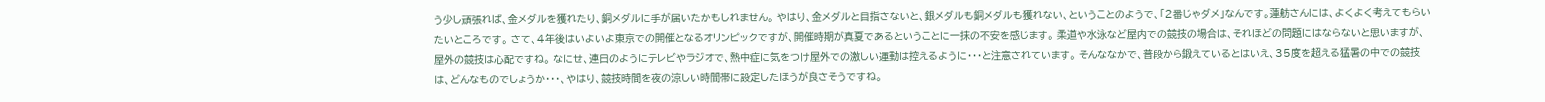う少し頑張れば、金メダルを獲れたり、銅メダルに手が届いたかもしれません。 やはり、金メダルと目指さないと、銀メダルも銅メダルも獲れない、ということのようで、「2番じゃダメ」なんです。蓮舫さんには、よくよく考えてもらいたいところです。 さて、4年後はいよいよ東京での開催となるオリンピックですが、開催時期が真夏であるということに一抹の不安を感じます。 柔道や水泳など屋内での競技の場合は、それほどの問題にはならないと思いますが、屋外の競技は心配ですね。 なにせ、連日のようにテレビやラジオで、熱中症に気をつけ屋外での激しい運動は控えるように・・・と注意されています。 そんななかで、普段から鍛えているとはいえ、35度を超える猛暑の中での競技は、どんなものでしょうか・・・、やはり、競技時間を夜の涼しい時間帯に設定したほうが良さそうですね。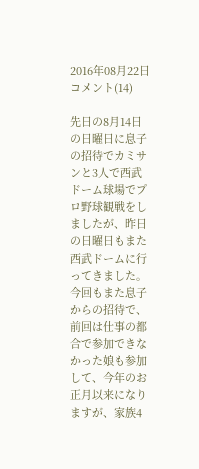2016年08月22日
コメント(14)

先日の8月14日の日曜日に息子の招待でカミサンと3人で西武ドーム球場でプロ野球観戦をしましたが、昨日の日曜日もまた西武ドームに行ってきました。今回もまた息子からの招待で、前回は仕事の都合で参加できなかった娘も参加して、今年のお正月以来になりますが、家族4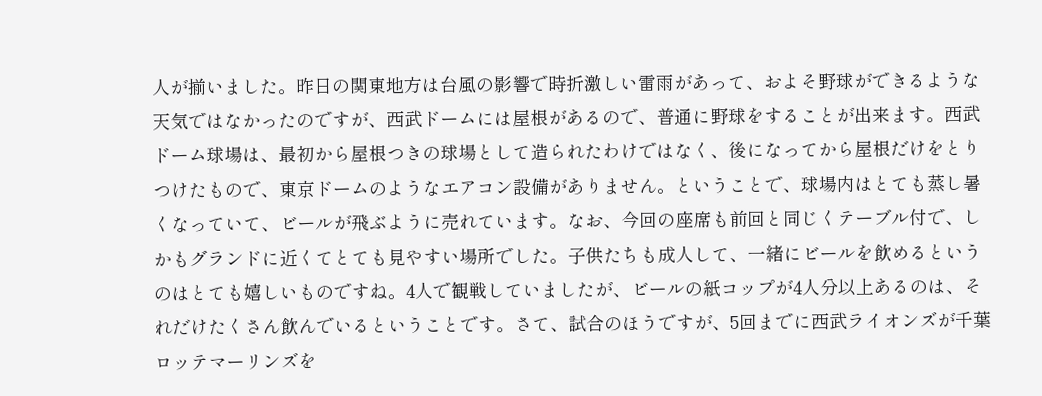人が揃いました。昨日の関東地方は台風の影響で時折激しい雷雨があって、およそ野球ができるような天気ではなかったのですが、西武ドームには屋根があるので、普通に野球をすることが出来ます。西武ドーム球場は、最初から屋根つきの球場として造られたわけではなく、後になってから屋根だけをとりつけたもので、東京ドームのようなエアコン設備がありません。ということで、球場内はとても蒸し暑くなっていて、ビールが飛ぶように売れています。なお、今回の座席も前回と同じくテーブル付で、しかもグランドに近くてとても見やすい場所でした。子供たちも成人して、一緒にビールを飲めるというのはとても嬉しいものですね。4人で観戦していましたが、ビールの紙コップが4人分以上あるのは、それだけたくさん飲んでいるということです。さて、試合のほうですが、5回までに西武ライオンズが千葉ロッテマーリンズを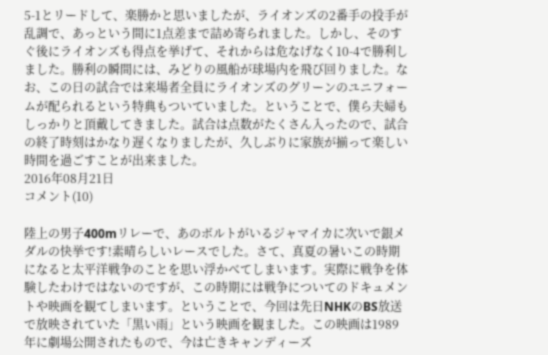5-1とリードして、楽勝かと思いましたが、ライオンズの2番手の投手が乱調で、あっという間に1点差まで詰め寄られました。しかし、そのすぐ後にライオンズも得点を挙げて、それからは危なげなく10-4で勝利しました。勝利の瞬間には、みどりの風船が球場内を飛び回りました。なお、この日の試合では来場者全員にライオンズのグリーンのユニフォームが配られるという特典もついていました。ということで、僕ら夫婦もしっかりと頂戴してきました。試合は点数がたくさん入ったので、試合の終了時刻はかなり遅くなりましたが、久しぶりに家族が揃って楽しい時間を過ごすことが出来ました。
2016年08月21日
コメント(10)

陸上の男子400mリレーで、あのボルトがいるジャマイカに次いで銀メダルの快挙です!素晴らしいレースでした。さて、真夏の暑いこの時期になると太平洋戦争のことを思い浮かべてしまいます。実際に戦争を体験したわけではないのですが、この時期には戦争についてのドキュメントや映画を観てしまいます。ということで、今回は先日NHKのBS放送で放映されていた「黒い雨」という映画を観ました。この映画は1989年に劇場公開されたもので、今は亡きキャンディーズ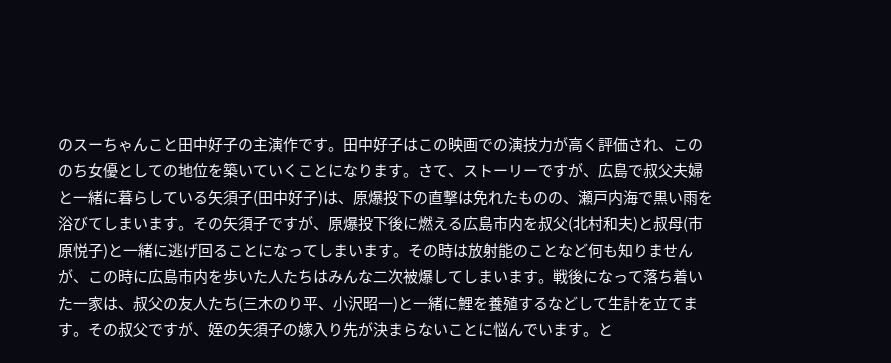のスーちゃんこと田中好子の主演作です。田中好子はこの映画での演技力が高く評価され、こののち女優としての地位を築いていくことになります。さて、ストーリーですが、広島で叔父夫婦と一緒に暮らしている矢須子(田中好子)は、原爆投下の直撃は免れたものの、瀬戸内海で黒い雨を浴びてしまいます。その矢須子ですが、原爆投下後に燃える広島市内を叔父(北村和夫)と叔母(市原悦子)と一緒に逃げ回ることになってしまいます。その時は放射能のことなど何も知りませんが、この時に広島市内を歩いた人たちはみんな二次被爆してしまいます。戦後になって落ち着いた一家は、叔父の友人たち(三木のり平、小沢昭一)と一緒に鯉を養殖するなどして生計を立てます。その叔父ですが、姪の矢須子の嫁入り先が決まらないことに悩んでいます。と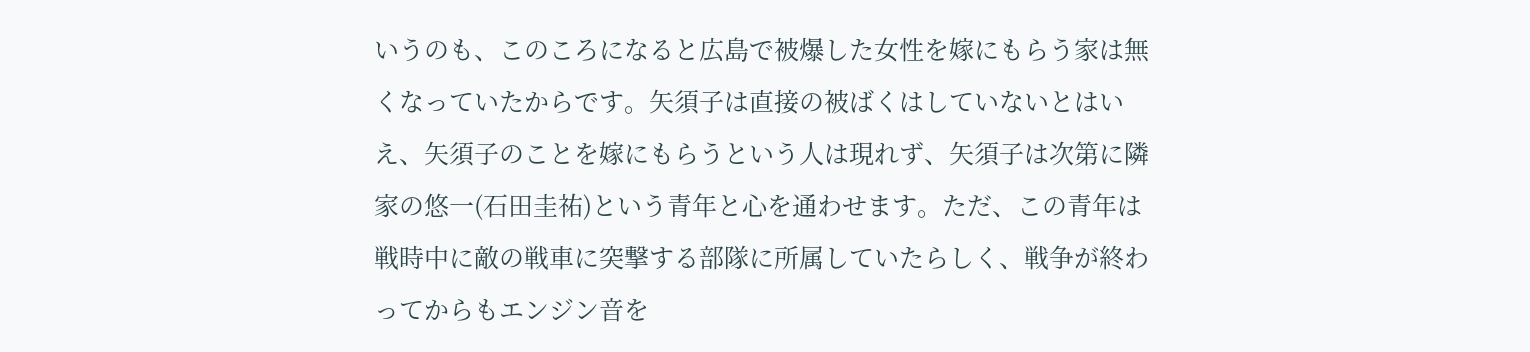いうのも、このころになると広島で被爆した女性を嫁にもらう家は無くなっていたからです。矢須子は直接の被ばくはしていないとはいえ、矢須子のことを嫁にもらうという人は現れず、矢須子は次第に隣家の悠一(石田圭祐)という青年と心を通わせます。ただ、この青年は戦時中に敵の戦車に突撃する部隊に所属していたらしく、戦争が終わってからもエンジン音を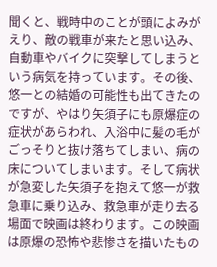聞くと、戦時中のことが頭によみがえり、敵の戦車が来たと思い込み、自動車やバイクに突撃してしまうという病気を持っています。その後、悠一との結婚の可能性も出てきたのですが、やはり矢須子にも原爆症の症状があらわれ、入浴中に髪の毛がごっそりと抜け落ちてしまい、病の床についてしまいます。そして病状が急変した矢須子を抱えて悠一が救急車に乗り込み、救急車が走り去る場面で映画は終わります。この映画は原爆の恐怖や悲惨さを描いたもの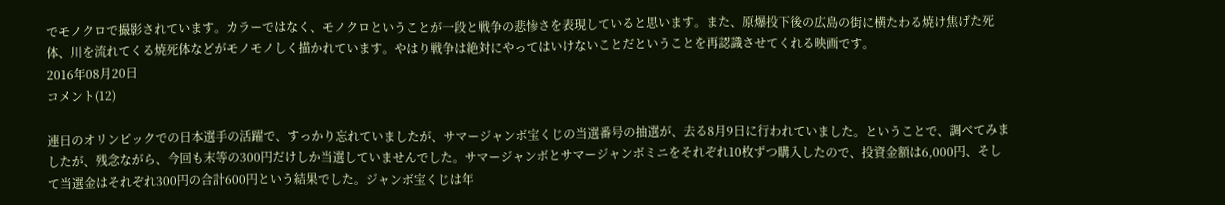でモノクロで撮影されています。カラーではなく、モノクロということが一段と戦争の悲惨さを表現していると思います。また、原爆投下後の広島の街に横たわる焼け焦げた死体、川を流れてくる焼死体などがモノモノしく描かれています。やはり戦争は絶対にやってはいけないことだということを再認識させてくれる映画です。
2016年08月20日
コメント(12)

連日のオリンピックでの日本選手の活躍で、すっかり忘れていましたが、サマージャンボ宝くじの当選番号の抽選が、去る8月9日に行われていました。ということで、調べてみましたが、残念ながら、今回も末等の300円だけしか当選していませんでした。サマージャンボとサマージャンボミニをそれぞれ10枚ずつ購入したので、投資金額は6,000円、そして当選金はそれぞれ300円の合計600円という結果でした。ジャンボ宝くじは年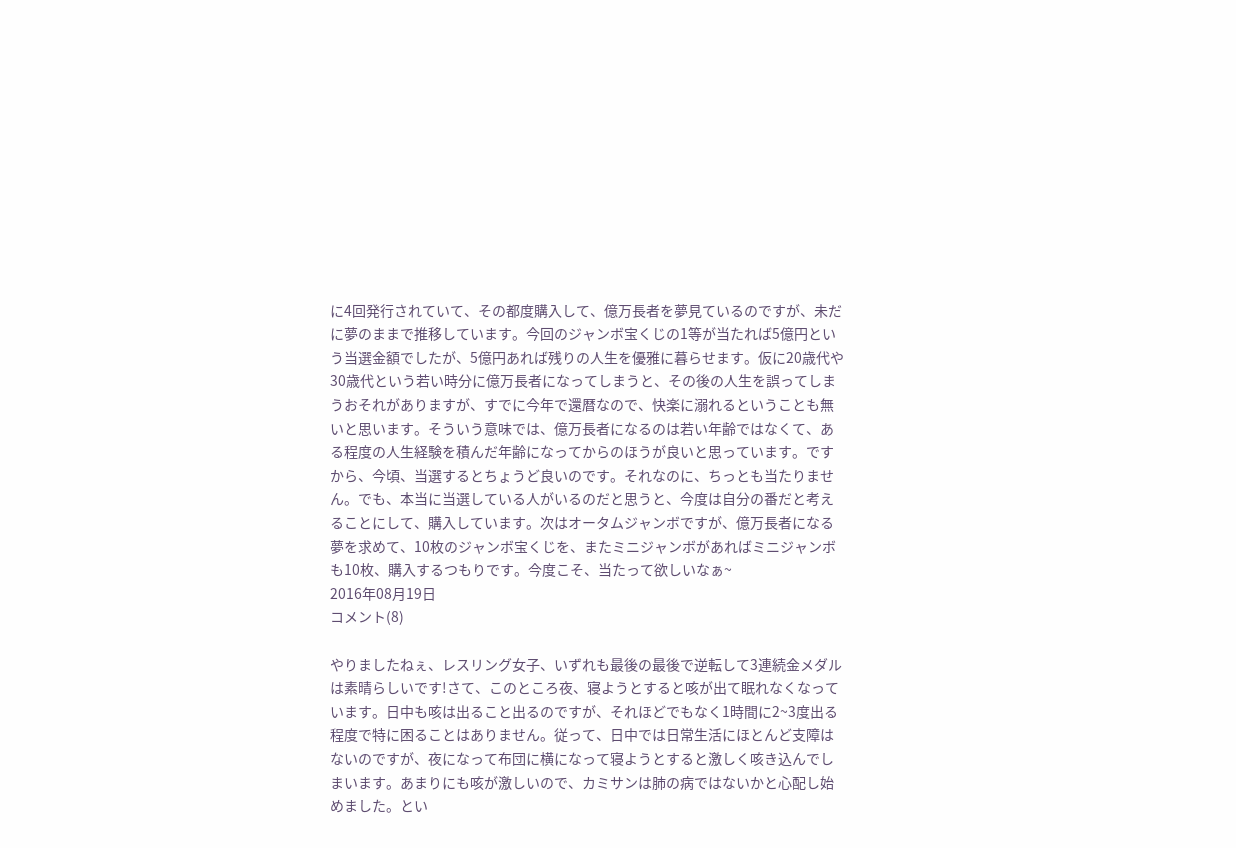に4回発行されていて、その都度購入して、億万長者を夢見ているのですが、未だに夢のままで推移しています。今回のジャンボ宝くじの1等が当たれば5億円という当選金額でしたが、5億円あれば残りの人生を優雅に暮らせます。仮に20歳代や30歳代という若い時分に億万長者になってしまうと、その後の人生を誤ってしまうおそれがありますが、すでに今年で還暦なので、快楽に溺れるということも無いと思います。そういう意味では、億万長者になるのは若い年齢ではなくて、ある程度の人生経験を積んだ年齢になってからのほうが良いと思っています。ですから、今頃、当選するとちょうど良いのです。それなのに、ちっとも当たりません。でも、本当に当選している人がいるのだと思うと、今度は自分の番だと考えることにして、購入しています。次はオータムジャンボですが、億万長者になる夢を求めて、10枚のジャンボ宝くじを、またミニジャンボがあればミニジャンボも10枚、購入するつもりです。今度こそ、当たって欲しいなぁ~
2016年08月19日
コメント(8)

やりましたねぇ、レスリング女子、いずれも最後の最後で逆転して3連続金メダルは素晴らしいです!さて、このところ夜、寝ようとすると咳が出て眠れなくなっています。日中も咳は出ること出るのですが、それほどでもなく1時間に2~3度出る程度で特に困ることはありません。従って、日中では日常生活にほとんど支障はないのですが、夜になって布団に横になって寝ようとすると激しく咳き込んでしまいます。あまりにも咳が激しいので、カミサンは肺の病ではないかと心配し始めました。とい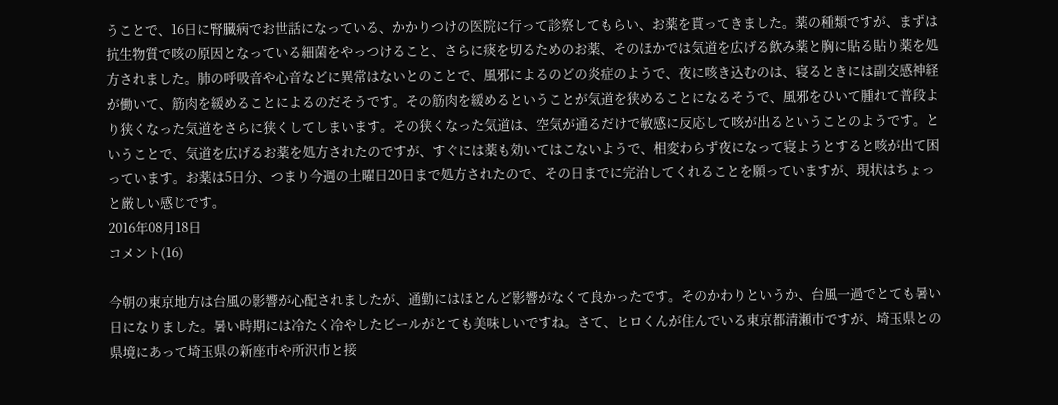うことで、16日に腎臓病でお世話になっている、かかりつけの医院に行って診察してもらい、お薬を貰ってきました。薬の種類ですが、まずは抗生物質で咳の原因となっている細菌をやっつけること、さらに痰を切るためのお薬、そのほかでは気道を広げる飲み薬と胸に貼る貼り薬を処方されました。肺の呼吸音や心音などに異常はないとのことで、風邪によるのどの炎症のようで、夜に咳き込むのは、寝るときには副交感神経が働いて、筋肉を緩めることによるのだそうです。その筋肉を緩めるということが気道を狭めることになるそうで、風邪をひいて腫れて普段より狭くなった気道をさらに狭くしてしまいます。その狭くなった気道は、空気が通るだけで敏感に反応して咳が出るということのようです。ということで、気道を広げるお薬を処方されたのですが、すぐには薬も効いてはこないようで、相変わらず夜になって寝ようとすると咳が出て困っています。お薬は5日分、つまり今週の土曜日20日まで処方されたので、その日までに完治してくれることを願っていますが、現状はちょっと厳しい感じです。
2016年08月18日
コメント(16)

今朝の東京地方は台風の影響が心配されましたが、通勤にはほとんど影響がなくて良かったです。そのかわりというか、台風一過でとても暑い日になりました。暑い時期には冷たく冷やしたビールがとても美味しいですね。さて、ヒロくんが住んでいる東京都清瀬市ですが、埼玉県との県境にあって埼玉県の新座市や所沢市と接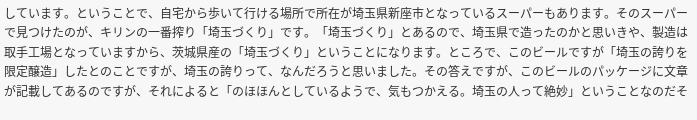しています。ということで、自宅から歩いて行ける場所で所在が埼玉県新座市となっているスーパーもあります。そのスーパーで見つけたのが、キリンの一番搾り「埼玉づくり」です。「埼玉づくり」とあるので、埼玉県で造ったのかと思いきや、製造は取手工場となっていますから、茨城県産の「埼玉づくり」ということになります。ところで、このビールですが「埼玉の誇りを限定醸造」したとのことですが、埼玉の誇りって、なんだろうと思いました。その答えですが、このビールのパッケージに文章が記載してあるのですが、それによると「のほほんとしているようで、気もつかえる。埼玉の人って絶妙」ということなのだそ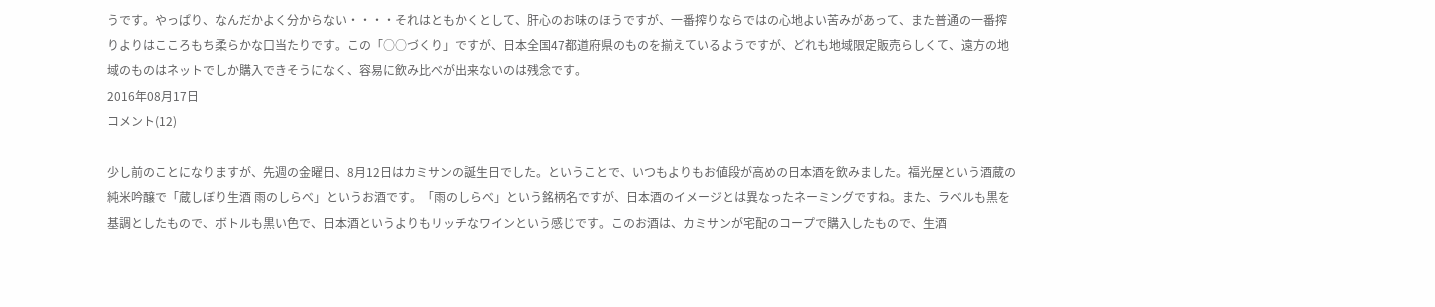うです。やっぱり、なんだかよく分からない・・・・それはともかくとして、肝心のお味のほうですが、一番搾りならではの心地よい苦みがあって、また普通の一番搾りよりはこころもち柔らかな口当たりです。この「○○づくり」ですが、日本全国47都道府県のものを揃えているようですが、どれも地域限定販売らしくて、遠方の地域のものはネットでしか購入できそうになく、容易に飲み比べが出来ないのは残念です。
2016年08月17日
コメント(12)

少し前のことになりますが、先週の金曜日、8月12日はカミサンの誕生日でした。ということで、いつもよりもお値段が高めの日本酒を飲みました。福光屋という酒蔵の純米吟醸で「蔵しぼり生酒 雨のしらべ」というお酒です。「雨のしらべ」という銘柄名ですが、日本酒のイメージとは異なったネーミングですね。また、ラベルも黒を基調としたもので、ボトルも黒い色で、日本酒というよりもリッチなワインという感じです。このお酒は、カミサンが宅配のコープで購入したもので、生酒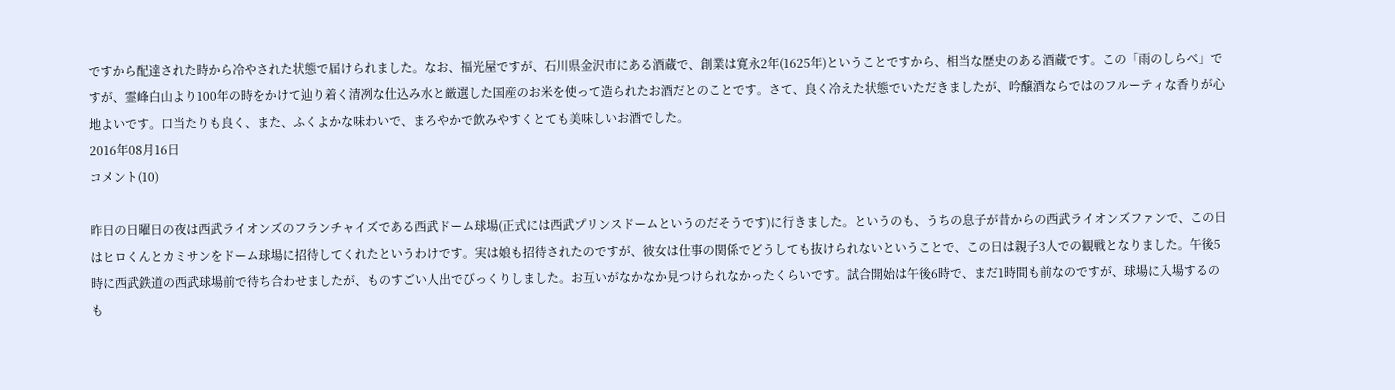ですから配達された時から冷やされた状態で届けられました。なお、福光屋ですが、石川県金沢市にある酒蔵で、創業は寛永2年(1625年)ということですから、相当な歴史のある酒蔵です。この「雨のしらべ」ですが、霊峰白山より100年の時をかけて辿り着く清冽な仕込み水と厳選した国産のお米を使って造られたお酒だとのことです。さて、良く冷えた状態でいただきましたが、吟醸酒ならではのフルーティな香りが心地よいです。口当たりも良く、また、ふくよかな味わいで、まろやかで飲みやすくとても美味しいお酒でした。
2016年08月16日
コメント(10)

昨日の日曜日の夜は西武ライオンズのフランチャイズである西武ドーム球場(正式には西武プリンスドームというのだそうです)に行きました。というのも、うちの息子が昔からの西武ライオンズファンで、この日はヒロくんとカミサンをドーム球場に招待してくれたというわけです。実は娘も招待されたのですが、彼女は仕事の関係でどうしても抜けられないということで、この日は親子3人での観戦となりました。午後5時に西武鉄道の西武球場前で待ち合わせましたが、ものすごい人出でびっくりしました。お互いがなかなか見つけられなかったくらいです。試合開始は午後6時で、まだ1時間も前なのですが、球場に入場するのも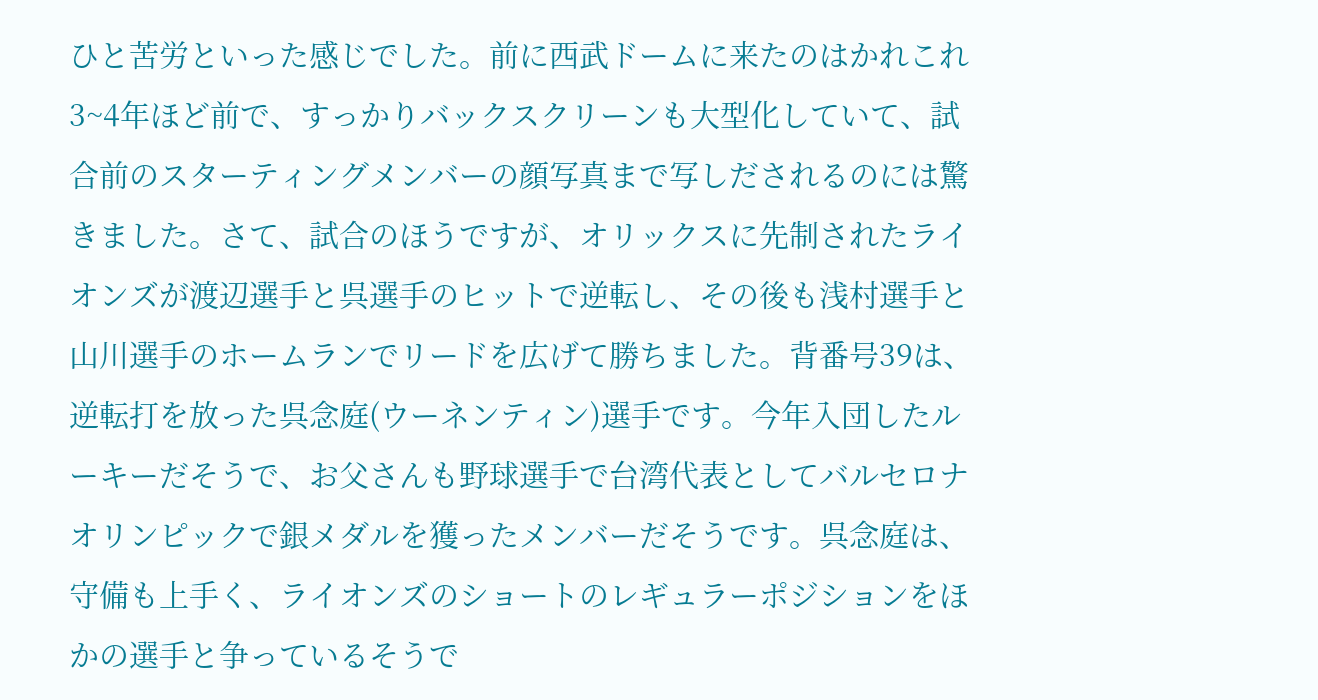ひと苦労といった感じでした。前に西武ドームに来たのはかれこれ3~4年ほど前で、すっかりバックスクリーンも大型化していて、試合前のスターティングメンバーの顔写真まで写しだされるのには驚きました。さて、試合のほうですが、オリックスに先制されたライオンズが渡辺選手と呉選手のヒットで逆転し、その後も浅村選手と山川選手のホームランでリードを広げて勝ちました。背番号39は、逆転打を放った呉念庭(ウーネンティン)選手です。今年入団したルーキーだそうで、お父さんも野球選手で台湾代表としてバルセロナオリンピックで銀メダルを獲ったメンバーだそうです。呉念庭は、守備も上手く、ライオンズのショートのレギュラーポジションをほかの選手と争っているそうで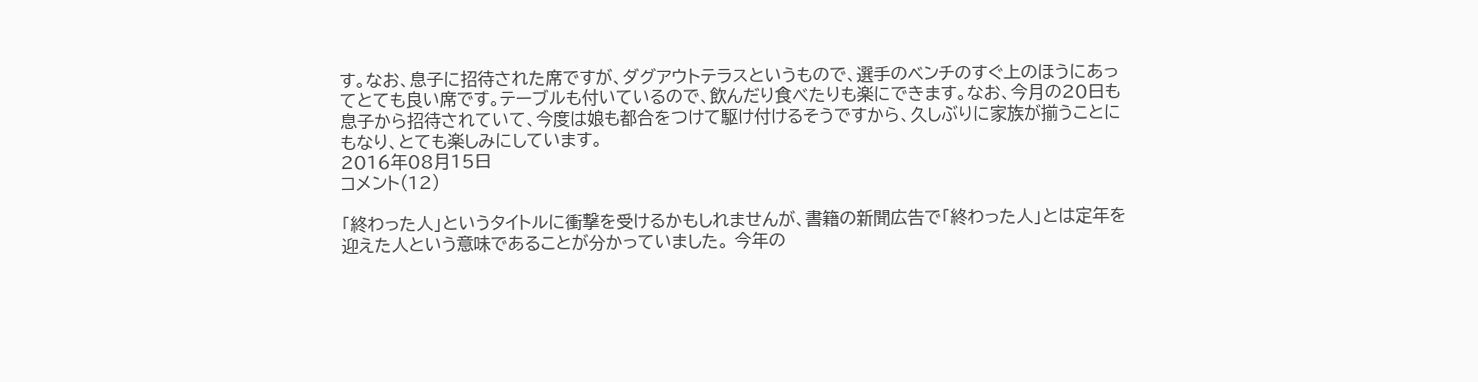す。なお、息子に招待された席ですが、ダグアウトテラスというもので、選手のベンチのすぐ上のほうにあってとても良い席です。テーブルも付いているので、飲んだり食べたりも楽にできます。なお、今月の20日も息子から招待されていて、今度は娘も都合をつけて駆け付けるそうですから、久しぶりに家族が揃うことにもなり、とても楽しみにしています。
2016年08月15日
コメント(12)

「終わった人」というタイトルに衝撃を受けるかもしれませんが、書籍の新聞広告で「終わった人」とは定年を迎えた人という意味であることが分かっていました。 今年の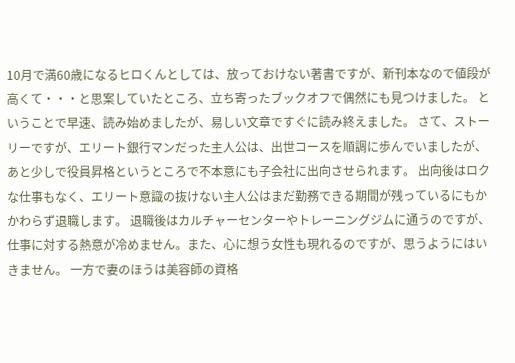10月で満60歳になるヒロくんとしては、放っておけない著書ですが、新刊本なので値段が高くて・・・と思案していたところ、立ち寄ったブックオフで偶然にも見つけました。 ということで早速、読み始めましたが、易しい文章ですぐに読み終えました。 さて、ストーリーですが、エリート銀行マンだった主人公は、出世コースを順調に歩んでいましたが、あと少しで役員昇格というところで不本意にも子会社に出向させられます。 出向後はロクな仕事もなく、エリート意識の抜けない主人公はまだ勤務できる期間が残っているにもかかわらず退職します。 退職後はカルチャーセンターやトレーニングジムに通うのですが、仕事に対する熱意が冷めません。また、心に想う女性も現れるのですが、思うようにはいきません。 一方で妻のほうは美容師の資格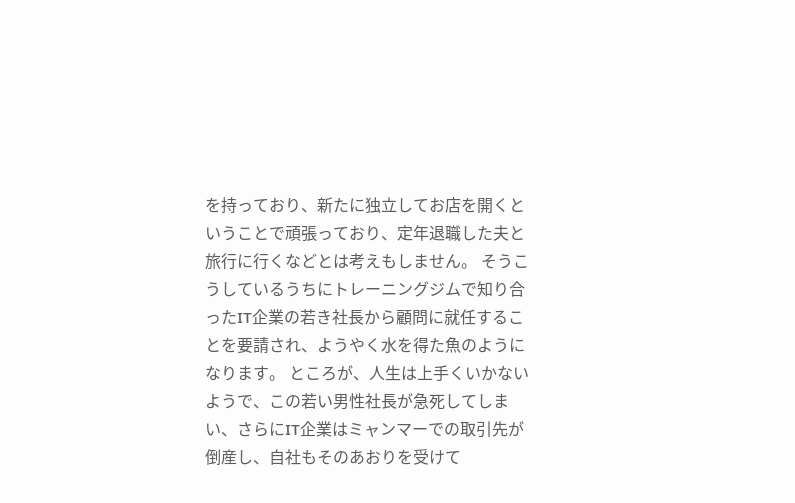を持っており、新たに独立してお店を開くということで頑張っており、定年退職した夫と旅行に行くなどとは考えもしません。 そうこうしているうちにトレーニングジムで知り合ったIT企業の若き社長から顧問に就任することを要請され、ようやく水を得た魚のようになります。 ところが、人生は上手くいかないようで、この若い男性社長が急死してしまい、さらにIT企業はミャンマーでの取引先が倒産し、自社もそのあおりを受けて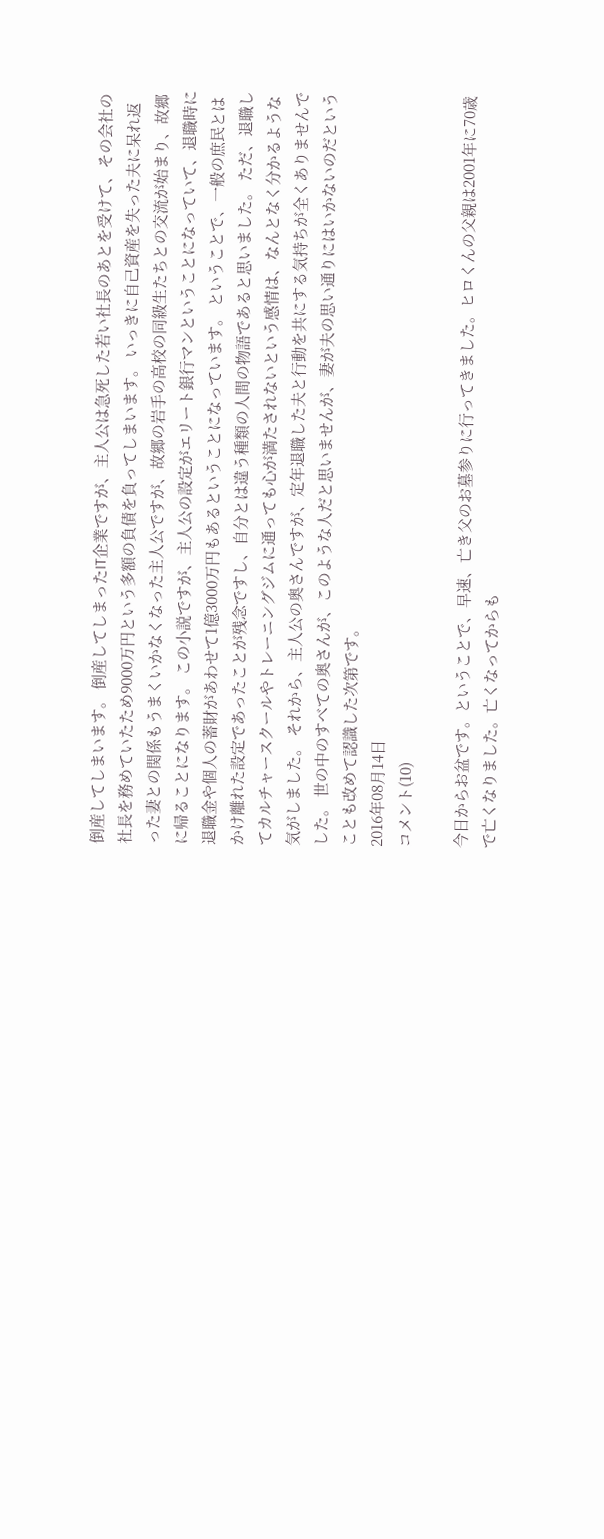倒産してしまいます。 倒産してしまったIT企業ですが、主人公は急死した若い社長のあとを受けて、その会社の社長を務めていたため9000万円という多額の負債を負ってしまいます。 いっきに自己資産を失った夫に呆れ返った妻との関係もうまくいかなくなった主人公ですが、故郷の岩手の高校の同級生たちとの交流が始まり、故郷に帰ることになります。 この小説ですが、主人公の設定がエリート銀行マンということになっていて、退職時に退職金や個人の蓄財があわせて1億3000万円もあるということになっています。 ということで、一般の庶民とはかけ離れた設定であったことが残念ですし、自分とは違う種類の人間の物語であると思いました。 ただ、退職してカルチャースクールやトレーニングジムに通っても心が満たされないという感情は、なんとなく分かるような気がしました。 それから、主人公の奥さんですが、定年退職した夫と行動を共にする気持ちが全くありませんでした。 世の中のすべての奥さんが、このような人だと思いませんが、妻が夫の思い通りにはいかないのだということも改めて認識した次第です。
2016年08月14日
コメント(10)

今日からお盆です。ということで、早速、亡き父のお墓参りに行ってきました。ヒロくんの父親は2001年に70歳で亡くなりました。亡くなってからも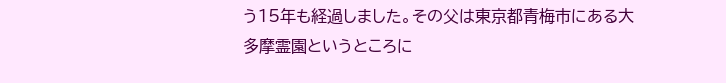う15年も経過しました。その父は東京都青梅市にある大多摩霊園というところに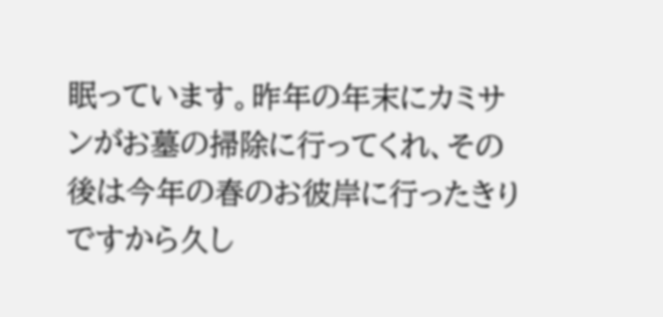眠っています。昨年の年末にカミサンがお墓の掃除に行ってくれ、その後は今年の春のお彼岸に行ったきりですから久し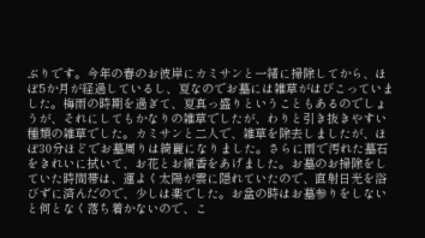ぶりです。今年の春のお彼岸にカミサンと一緒に掃除してから、ほぼ5か月が経過しているし、夏なのでお墓には雑草がはびこっていました。梅雨の時期を過ぎて、夏真っ盛りということもあるのでしょうが、それにしてもかなりの雑草でしたが、わりと引き抜きやすい種類の雑草でした。カミサンと二人で、雑草を除去しましたが、ほぼ30分ほどでお墓周りは綺麗になりました。さらに雨で汚れた墓石をきれいに拭いて、お花とお線香をあげました。お墓のお掃除をしていた時間帯は、運よく太陽が雲に隠れていたので、直射日光を浴びずに済んだので、少しは楽でした。お盆の時はお墓参りをしないと何となく落ち着かないので、こ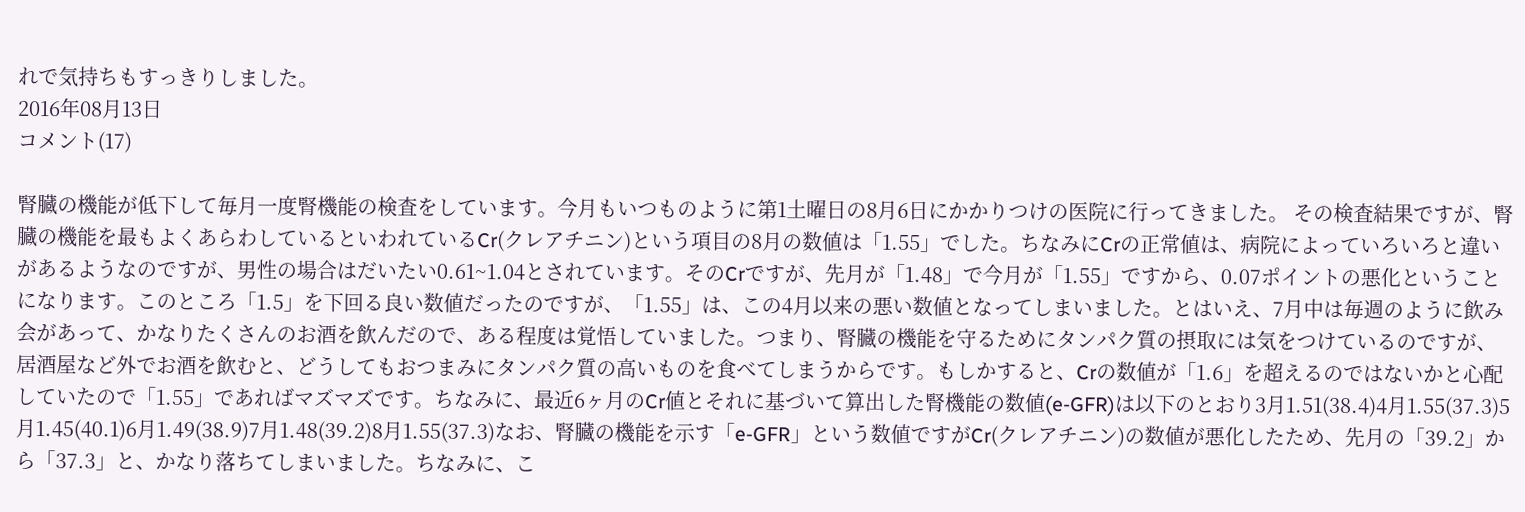れで気持ちもすっきりしました。
2016年08月13日
コメント(17)

腎臓の機能が低下して毎月一度腎機能の検査をしています。今月もいつものように第1土曜日の8月6日にかかりつけの医院に行ってきました。 その検査結果ですが、腎臓の機能を最もよくあらわしているといわれているCr(クレアチニン)という項目の8月の数値は「1.55」でした。ちなみにCrの正常値は、病院によっていろいろと違いがあるようなのですが、男性の場合はだいたい0.61~1.04とされています。そのCrですが、先月が「1.48」で今月が「1.55」ですから、0.07ポイントの悪化ということになります。このところ「1.5」を下回る良い数値だったのですが、「1.55」は、この4月以来の悪い数値となってしまいました。とはいえ、7月中は毎週のように飲み会があって、かなりたくさんのお酒を飲んだので、ある程度は覚悟していました。つまり、腎臓の機能を守るためにタンパク質の摂取には気をつけているのですが、居酒屋など外でお酒を飲むと、どうしてもおつまみにタンパク質の高いものを食べてしまうからです。もしかすると、Crの数値が「1.6」を超えるのではないかと心配していたので「1.55」であればマズマズです。ちなみに、最近6ヶ月のCr値とそれに基づいて算出した腎機能の数値(e-GFR)は以下のとおり3月1.51(38.4)4月1.55(37.3)5月1.45(40.1)6月1.49(38.9)7月1.48(39.2)8月1.55(37.3)なお、腎臓の機能を示す「e-GFR」という数値ですがCr(クレアチニン)の数値が悪化したため、先月の「39.2」から「37.3」と、かなり落ちてしまいました。ちなみに、こ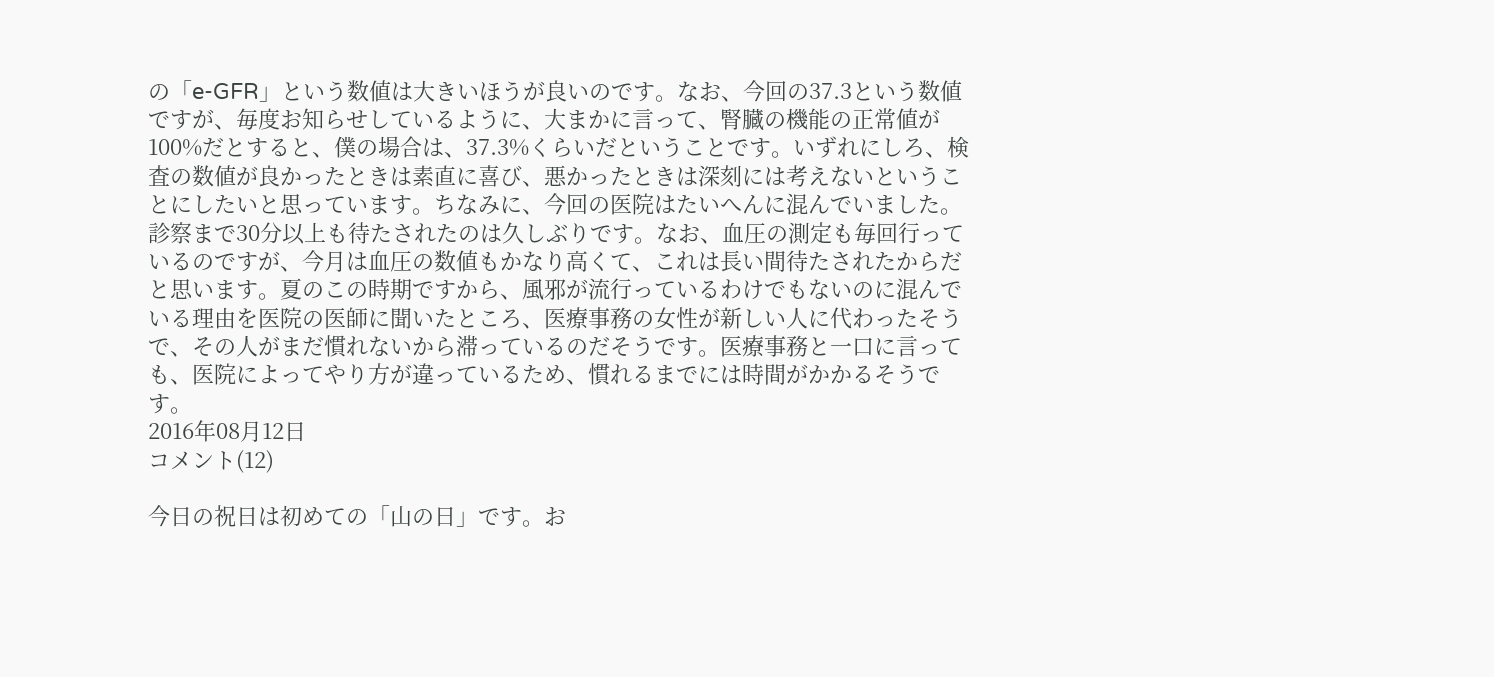の「e-GFR」という数値は大きいほうが良いのです。なお、今回の37.3という数値ですが、毎度お知らせしているように、大まかに言って、腎臓の機能の正常値が100%だとすると、僕の場合は、37.3%くらいだということです。いずれにしろ、検査の数値が良かったときは素直に喜び、悪かったときは深刻には考えないということにしたいと思っています。ちなみに、今回の医院はたいへんに混んでいました。診察まで30分以上も待たされたのは久しぶりです。なお、血圧の測定も毎回行っているのですが、今月は血圧の数値もかなり高くて、これは長い間待たされたからだと思います。夏のこの時期ですから、風邪が流行っているわけでもないのに混んでいる理由を医院の医師に聞いたところ、医療事務の女性が新しい人に代わったそうで、その人がまだ慣れないから滞っているのだそうです。医療事務と一口に言っても、医院によってやり方が違っているため、慣れるまでには時間がかかるそうです。
2016年08月12日
コメント(12)

今日の祝日は初めての「山の日」です。お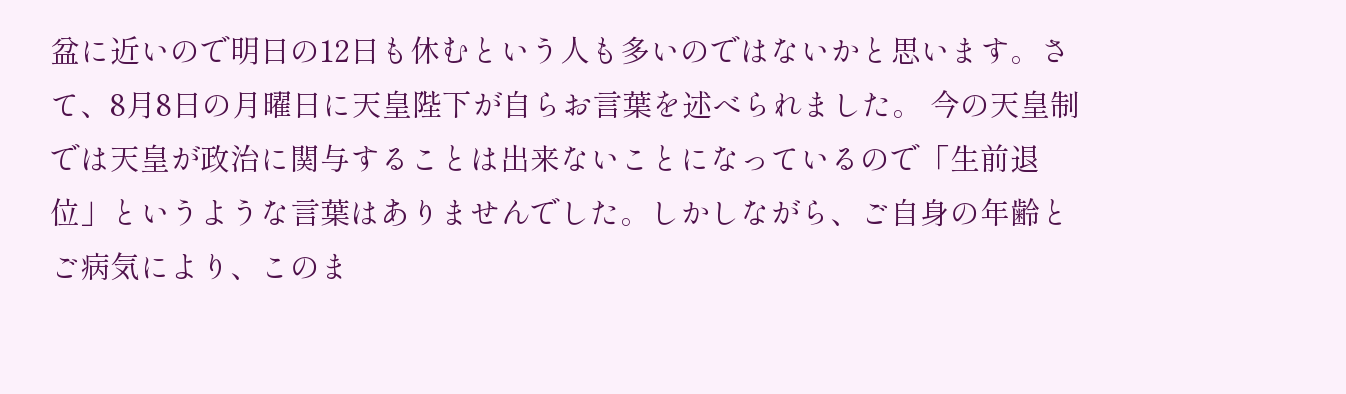盆に近いので明日の12日も休むという人も多いのではないかと思います。さて、8月8日の月曜日に天皇陛下が自らお言葉を述べられました。 今の天皇制では天皇が政治に関与することは出来ないことになっているので「生前退位」というような言葉はありませんでした。しかしながら、ご自身の年齢とご病気により、このま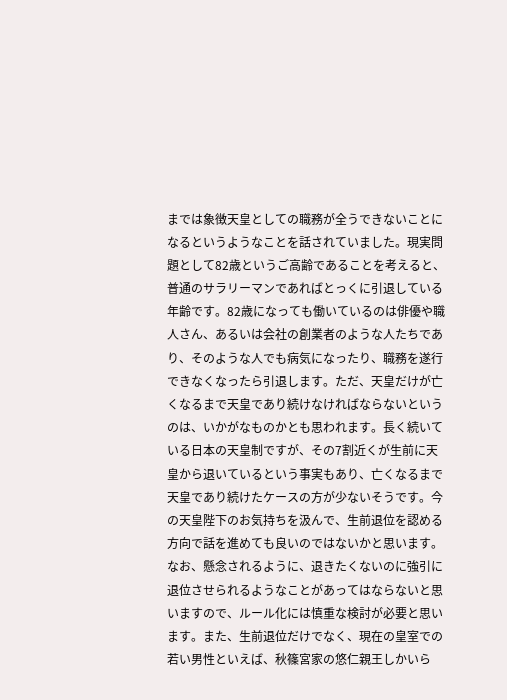までは象徴天皇としての職務が全うできないことになるというようなことを話されていました。現実問題として82歳というご高齢であることを考えると、普通のサラリーマンであればとっくに引退している年齢です。82歳になっても働いているのは俳優や職人さん、あるいは会社の創業者のような人たちであり、そのような人でも病気になったり、職務を遂行できなくなったら引退します。ただ、天皇だけが亡くなるまで天皇であり続けなければならないというのは、いかがなものかとも思われます。長く続いている日本の天皇制ですが、その7割近くが生前に天皇から退いているという事実もあり、亡くなるまで天皇であり続けたケースの方が少ないそうです。今の天皇陛下のお気持ちを汲んで、生前退位を認める方向で話を進めても良いのではないかと思います。なお、懸念されるように、退きたくないのに強引に退位させられるようなことがあってはならないと思いますので、ルール化には慎重な検討が必要と思います。また、生前退位だけでなく、現在の皇室での若い男性といえば、秋篠宮家の悠仁親王しかいら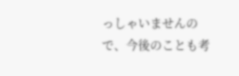っしゃいませんので、今後のことも考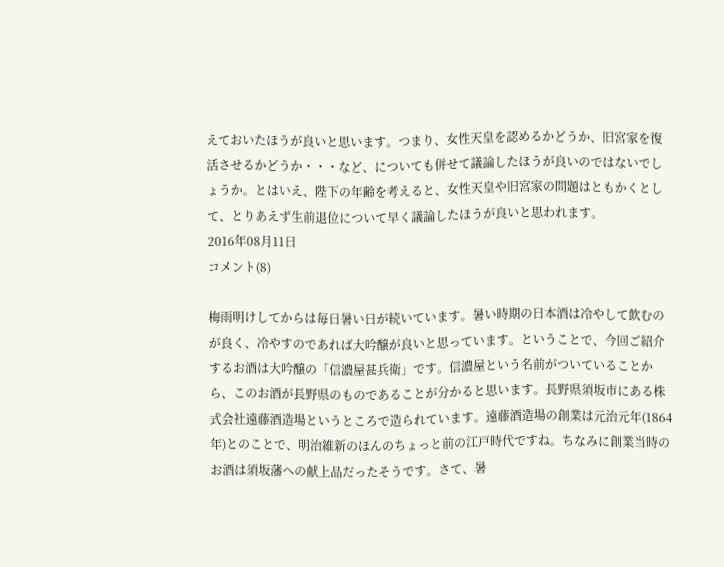えておいたほうが良いと思います。つまり、女性天皇を認めるかどうか、旧宮家を復活させるかどうか・・・など、についても併せて議論したほうが良いのではないでしょうか。とはいえ、陛下の年齢を考えると、女性天皇や旧宮家の問題はともかくとして、とりあえず生前退位について早く議論したほうが良いと思われます。
2016年08月11日
コメント(8)

梅雨明けしてからは毎日暑い日が続いています。暑い時期の日本酒は冷やして飲むのが良く、冷やすのであれば大吟醸が良いと思っています。ということで、今回ご紹介するお酒は大吟醸の「信濃屋甚兵衛」です。信濃屋という名前がついていることから、このお酒が長野県のものであることが分かると思います。長野県須坂市にある株式会社遠藤酒造場というところで造られています。遠藤酒造場の創業は元治元年(1864年)とのことで、明治維新のほんのちょっと前の江戸時代ですね。ちなみに創業当時のお酒は須坂藩への献上品だったそうです。さて、暑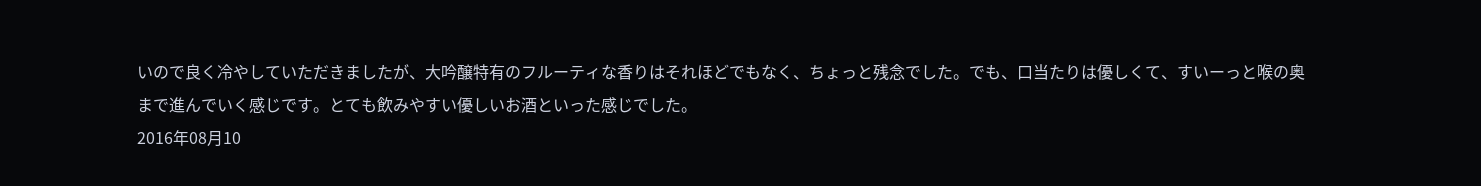いので良く冷やしていただきましたが、大吟醸特有のフルーティな香りはそれほどでもなく、ちょっと残念でした。でも、口当たりは優しくて、すいーっと喉の奥まで進んでいく感じです。とても飲みやすい優しいお酒といった感じでした。
2016年08月10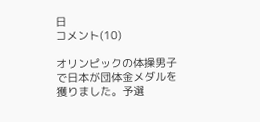日
コメント(10)

オリンピックの体操男子で日本が団体金メダルを獲りました。予選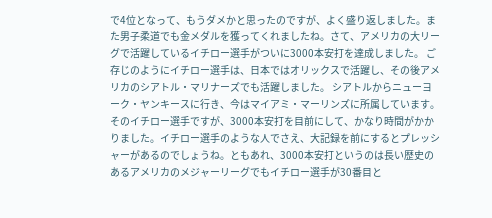で4位となって、もうダメかと思ったのですが、よく盛り返しました。また男子柔道でも金メダルを獲ってくれましたね。さて、アメリカの大リーグで活躍しているイチロー選手がついに3000本安打を達成しました。 ご存じのようにイチロー選手は、日本ではオリックスで活躍し、その後アメリカのシアトル・マリナーズでも活躍しました。 シアトルからニューヨーク・ヤンキースに行き、今はマイアミ・マーリンズに所属しています。そのイチロー選手ですが、3000本安打を目前にして、かなり時間がかかりました。イチロー選手のような人でさえ、大記録を前にするとプレッシャーがあるのでしょうね。ともあれ、3000本安打というのは長い歴史のあるアメリカのメジャーリーグでもイチロー選手が30番目と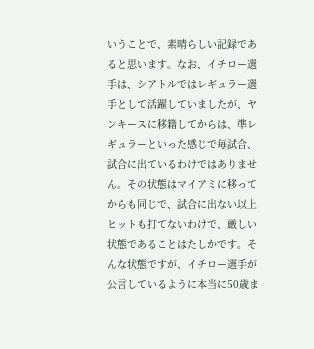いうことで、素晴らしい記録であると思います。なお、イチロー選手は、シアトルではレギュラー選手として活躍していましたが、ヤンキースに移籍してからは、準レギュラーといった感じで毎試合、試合に出ているわけではありません。その状態はマイアミに移ってからも同じで、試合に出ない以上ヒットも打てないわけで、厳しい状態であることはたしかです。そんな状態ですが、イチロー選手が公言しているように本当に50歳ま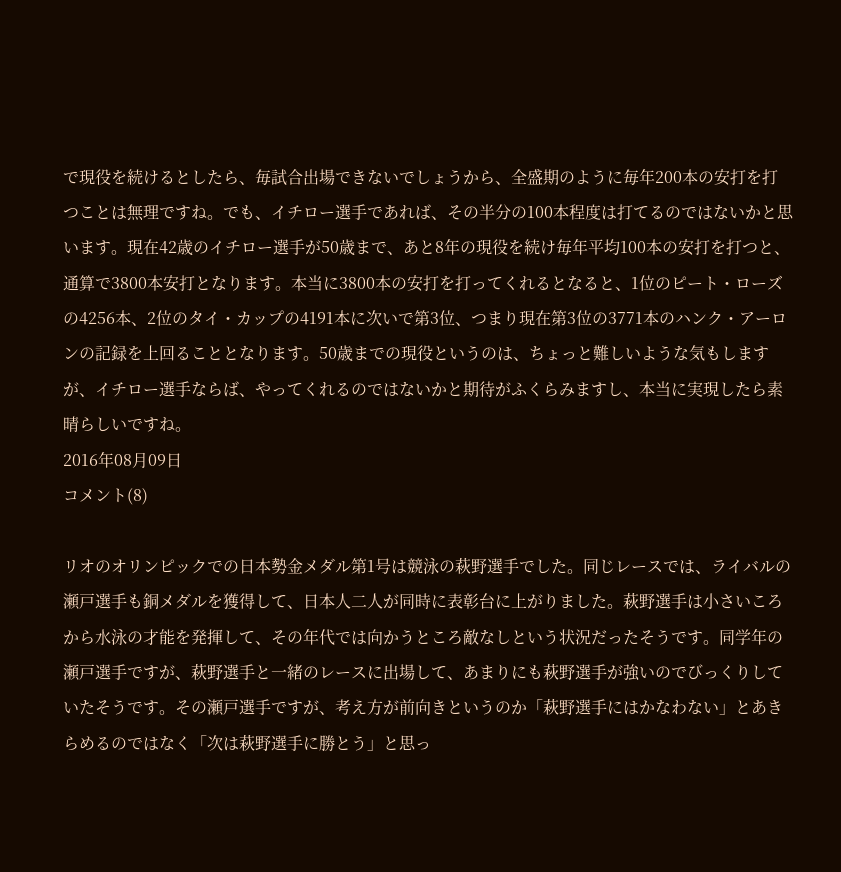で現役を続けるとしたら、毎試合出場できないでしょうから、全盛期のように毎年200本の安打を打つことは無理ですね。でも、イチロー選手であれば、その半分の100本程度は打てるのではないかと思います。現在42歳のイチロー選手が50歳まで、あと8年の現役を続け毎年平均100本の安打を打つと、通算で3800本安打となります。本当に3800本の安打を打ってくれるとなると、1位のピート・ローズの4256本、2位のタイ・カップの4191本に次いで第3位、つまり現在第3位の3771本のハンク・アーロンの記録を上回ることとなります。50歳までの現役というのは、ちょっと難しいような気もしますが、イチロー選手ならば、やってくれるのではないかと期待がふくらみますし、本当に実現したら素晴らしいですね。
2016年08月09日
コメント(8)

リオのオリンピックでの日本勢金メダル第1号は競泳の萩野選手でした。同じレースでは、ライバルの瀬戸選手も銅メダルを獲得して、日本人二人が同時に表彰台に上がりました。萩野選手は小さいころから水泳の才能を発揮して、その年代では向かうところ敵なしという状況だったそうです。同学年の瀬戸選手ですが、萩野選手と一緒のレースに出場して、あまりにも萩野選手が強いのでびっくりしていたそうです。その瀬戸選手ですが、考え方が前向きというのか「萩野選手にはかなわない」とあきらめるのではなく「次は萩野選手に勝とう」と思っ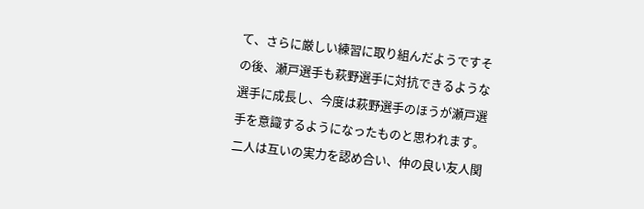て、さらに厳しい練習に取り組んだようですその後、瀬戸選手も萩野選手に対抗できるような選手に成長し、今度は萩野選手のほうが瀬戸選手を意識するようになったものと思われます。二人は互いの実力を認め合い、仲の良い友人関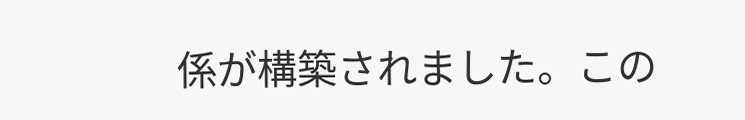係が構築されました。この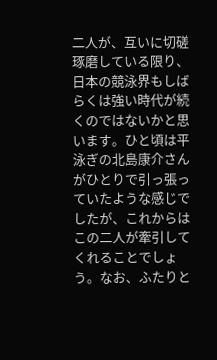二人が、互いに切磋琢磨している限り、日本の競泳界もしばらくは強い時代が続くのではないかと思います。ひと頃は平泳ぎの北島康介さんがひとりで引っ張っていたような感じでしたが、これからはこの二人が牽引してくれることでしょう。なお、ふたりと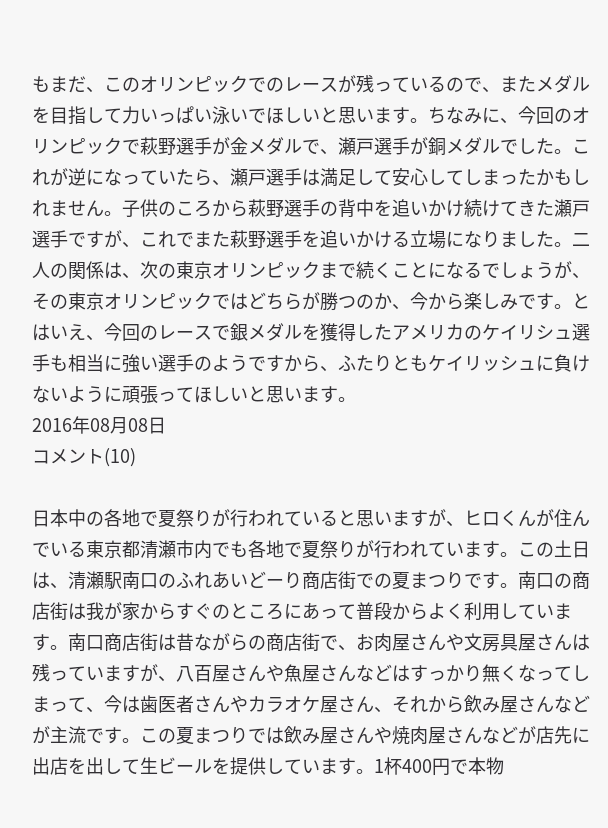もまだ、このオリンピックでのレースが残っているので、またメダルを目指して力いっぱい泳いでほしいと思います。ちなみに、今回のオリンピックで萩野選手が金メダルで、瀬戸選手が銅メダルでした。これが逆になっていたら、瀬戸選手は満足して安心してしまったかもしれません。子供のころから萩野選手の背中を追いかけ続けてきた瀬戸選手ですが、これでまた萩野選手を追いかける立場になりました。二人の関係は、次の東京オリンピックまで続くことになるでしょうが、その東京オリンピックではどちらが勝つのか、今から楽しみです。とはいえ、今回のレースで銀メダルを獲得したアメリカのケイリシュ選手も相当に強い選手のようですから、ふたりともケイリッシュに負けないように頑張ってほしいと思います。
2016年08月08日
コメント(10)

日本中の各地で夏祭りが行われていると思いますが、ヒロくんが住んでいる東京都清瀬市内でも各地で夏祭りが行われています。この土日は、清瀬駅南口のふれあいどーり商店街での夏まつりです。南口の商店街は我が家からすぐのところにあって普段からよく利用しています。南口商店街は昔ながらの商店街で、お肉屋さんや文房具屋さんは残っていますが、八百屋さんや魚屋さんなどはすっかり無くなってしまって、今は歯医者さんやカラオケ屋さん、それから飲み屋さんなどが主流です。この夏まつりでは飲み屋さんや焼肉屋さんなどが店先に出店を出して生ビールを提供しています。1杯400円で本物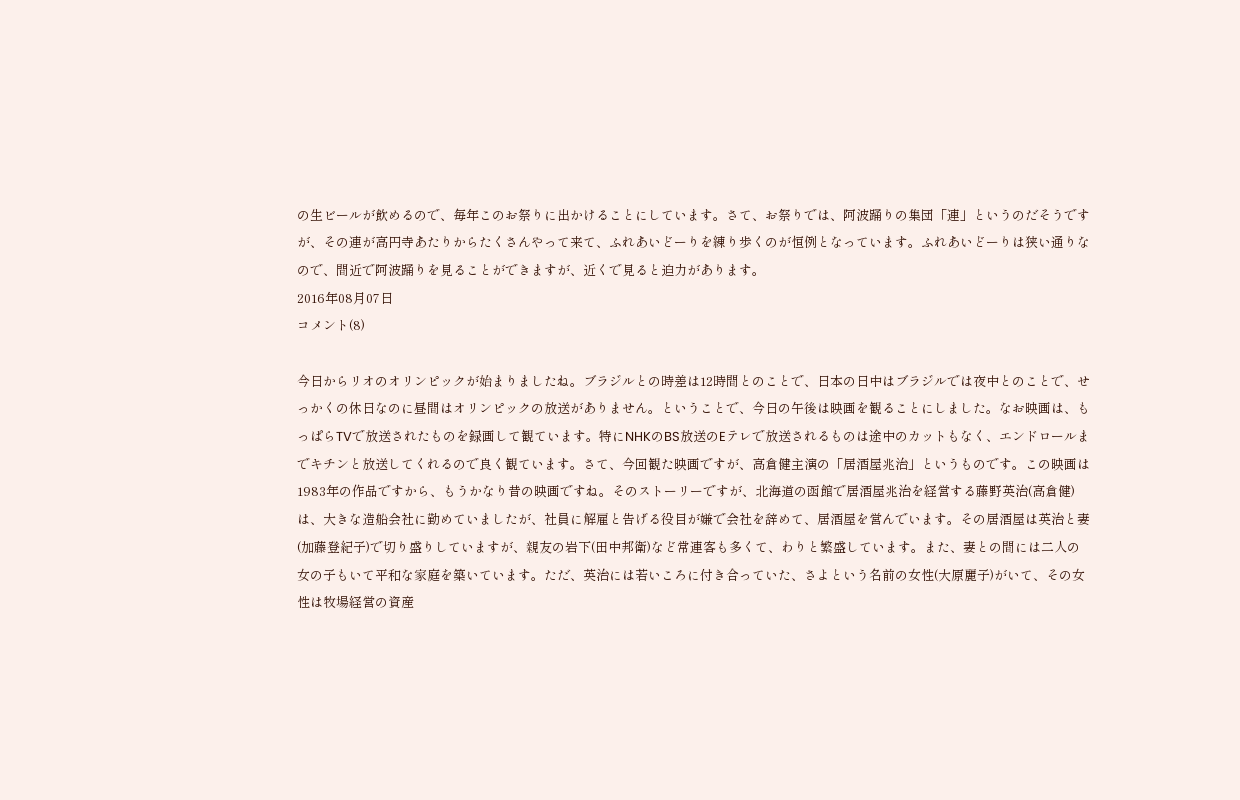の生ビールが飲めるので、毎年このお祭りに出かけることにしています。さて、お祭りでは、阿波踊りの集団「連」というのだそうですが、その連が高円寺あたりからたくさんやって来て、ふれあいどーりを練り歩くのが恒例となっています。ふれあいどーりは狭い通りなので、間近で阿波踊りを見ることができますが、近くで見ると迫力があります。
2016年08月07日
コメント(8)

今日からリオのオリンピックが始まりましたね。ブラジルとの時差は12時間とのことで、日本の日中はブラジルでは夜中とのことで、せっかくの休日なのに昼間はオリンピックの放送がありません。ということで、今日の午後は映画を観ることにしました。なお映画は、もっぱらTVで放送されたものを録画して観ています。特にNHKのBS放送のEテレで放送されるものは途中のカットもなく、エンドロールまでキチンと放送してくれるので良く観ています。さて、今回観た映画ですが、高倉健主演の「居酒屋兆治」というものです。この映画は1983年の作品ですから、もうかなり昔の映画ですね。そのストーリーですが、北海道の函館で居酒屋兆治を経営する藤野英治(高倉健)は、大きな造船会社に勤めていましたが、社員に解雇と告げる役目が嫌で会社を辞めて、居酒屋を営んでいます。その居酒屋は英治と妻(加藤登紀子)で切り盛りしていますが、親友の岩下(田中邦衛)など常連客も多くて、わりと繁盛しています。また、妻との間には二人の女の子もいて平和な家庭を築いています。ただ、英治には若いころに付き合っていた、さよという名前の女性(大原麗子)がいて、その女性は牧場経営の資産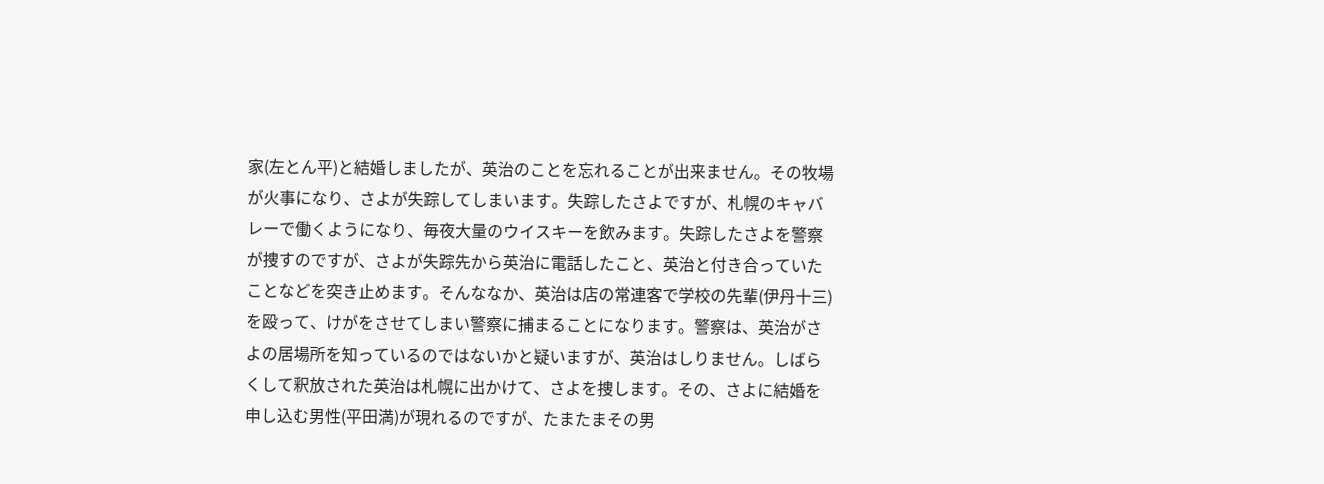家(左とん平)と結婚しましたが、英治のことを忘れることが出来ません。その牧場が火事になり、さよが失踪してしまいます。失踪したさよですが、札幌のキャバレーで働くようになり、毎夜大量のウイスキーを飲みます。失踪したさよを警察が捜すのですが、さよが失踪先から英治に電話したこと、英治と付き合っていたことなどを突き止めます。そんななか、英治は店の常連客で学校の先輩(伊丹十三)を殴って、けがをさせてしまい警察に捕まることになります。警察は、英治がさよの居場所を知っているのではないかと疑いますが、英治はしりません。しばらくして釈放された英治は札幌に出かけて、さよを捜します。その、さよに結婚を申し込む男性(平田満)が現れるのですが、たまたまその男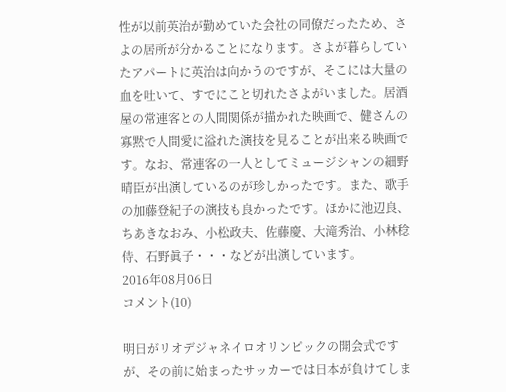性が以前英治が勤めていた会社の同僚だったため、さよの居所が分かることになります。さよが暮らしていたアパートに英治は向かうのですが、そこには大量の血を吐いて、すでにこと切れたさよがいました。居酒屋の常連客との人間関係が描かれた映画で、健さんの寡黙で人間愛に溢れた演技を見ることが出来る映画です。なお、常連客の一人としてミュージシャンの細野晴臣が出演しているのが珍しかったです。また、歌手の加藤登紀子の演技も良かったです。ほかに池辺良、ちあきなおみ、小松政夫、佐藤慶、大滝秀治、小林稔侍、石野眞子・・・などが出演しています。
2016年08月06日
コメント(10)

明日がリオデジャネイロオリンピックの開会式ですが、その前に始まったサッカーでは日本が負けてしま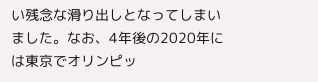い残念な滑り出しとなってしまいました。なお、4年後の2020年には東京でオリンピッ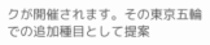クが開催されます。その東京五輪での追加種目として提案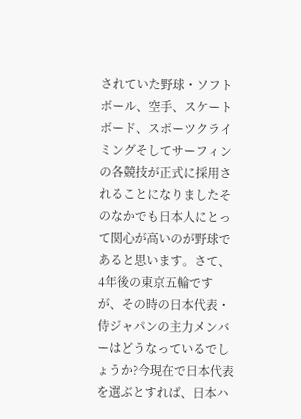されていた野球・ソフトボール、空手、スケートボード、スポーツクライミングそしてサーフィンの各競技が正式に採用されることになりましたそのなかでも日本人にとって関心が高いのが野球であると思います。さて、4年後の東京五輪ですが、その時の日本代表・侍ジャパンの主力メンバーはどうなっているでしょうか?今現在で日本代表を選ぶとすれば、日本ハ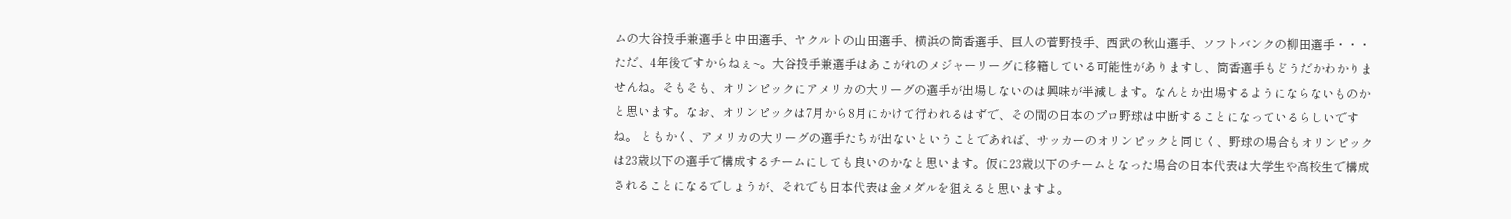ムの大谷投手兼選手と中田選手、ヤクルトの山田選手、横浜の筒香選手、巨人の菅野投手、西武の秋山選手、ソフトバンクの柳田選手・・・ただ、4年後ですからねぇ~。大谷投手兼選手はあこがれのメジャーリーグに移籍している可能性がありますし、筒香選手もどうだかわかりませんね。そもそも、オリンピックにアメリカの大リーグの選手が出場しないのは興味が半減します。なんとか出場するようにならないものかと思います。なお、オリンピックは7月から8月にかけて行われるはずで、その間の日本のプロ野球は中断することになっているらしいですね。 ともかく、アメリカの大リーグの選手たちが出ないということであれば、サッカーのオリンピックと同じく、野球の場合もオリンピックは23歳以下の選手で構成するチームにしても良いのかなと思います。仮に23歳以下のチームとなった場合の日本代表は大学生や高校生で構成されることになるでしょうが、それでも日本代表は金メダルを狙えると思いますよ。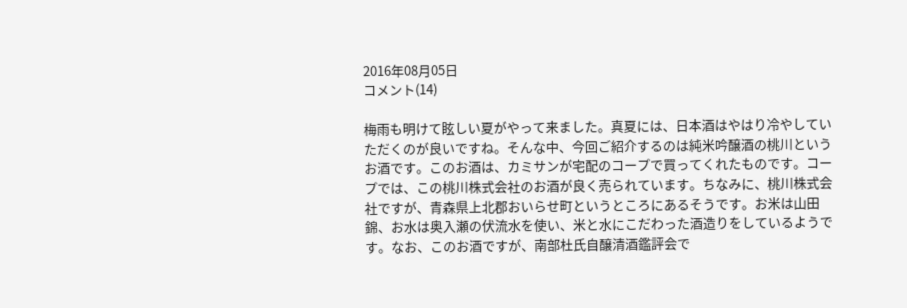2016年08月05日
コメント(14)

梅雨も明けて眩しい夏がやって来ました。真夏には、日本酒はやはり冷やしていただくのが良いですね。そんな中、今回ご紹介するのは純米吟醸酒の桃川というお酒です。このお酒は、カミサンが宅配のコープで買ってくれたものです。コープでは、この桃川株式会社のお酒が良く売られています。ちなみに、桃川株式会社ですが、青森県上北郡おいらせ町というところにあるそうです。お米は山田錦、お水は奥入瀬の伏流水を使い、米と水にこだわった酒造りをしているようです。なお、このお酒ですが、南部杜氏自醸清酒鑑評会で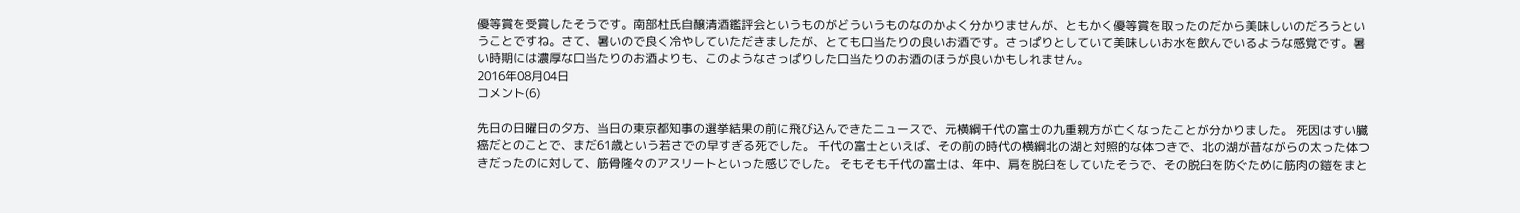優等賞を受賞したそうです。南部杜氏自醸清酒鑑評会というものがどういうものなのかよく分かりませんが、ともかく優等賞を取ったのだから美味しいのだろうということですね。さて、暑いので良く冷やしていただきましたが、とても口当たりの良いお酒です。さっぱりとしていて美味しいお水を飲んでいるような感覚です。暑い時期には濃厚な口当たりのお酒よりも、このようなさっぱりした口当たりのお酒のほうが良いかもしれません。
2016年08月04日
コメント(6)

先日の日曜日の夕方、当日の東京都知事の選挙結果の前に飛び込んできたニュースで、元横綱千代の富士の九重親方が亡くなったことが分かりました。 死因はすい臓癌だとのことで、まだ61歳という若さでの早すぎる死でした。 千代の富士といえば、その前の時代の横綱北の湖と対照的な体つきで、北の湖が昔ながらの太った体つきだったのに対して、筋骨隆々のアスリートといった感じでした。 そもそも千代の富士は、年中、肩を脱臼をしていたそうで、その脱臼を防ぐために筋肉の鎧をまと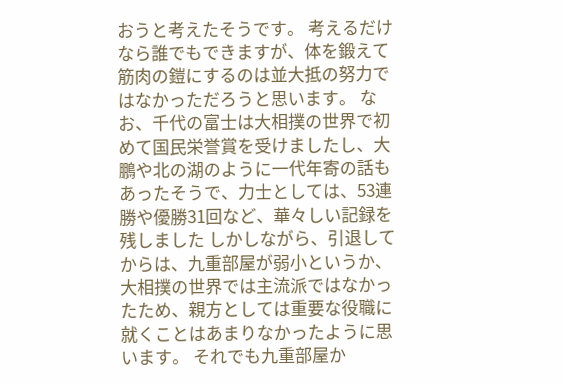おうと考えたそうです。 考えるだけなら誰でもできますが、体を鍛えて筋肉の鎧にするのは並大抵の努力ではなかっただろうと思います。 なお、千代の富士は大相撲の世界で初めて国民栄誉賞を受けましたし、大鵬や北の湖のように一代年寄の話もあったそうで、力士としては、53連勝や優勝31回など、華々しい記録を残しました しかしながら、引退してからは、九重部屋が弱小というか、大相撲の世界では主流派ではなかったため、親方としては重要な役職に就くことはあまりなかったように思います。 それでも九重部屋か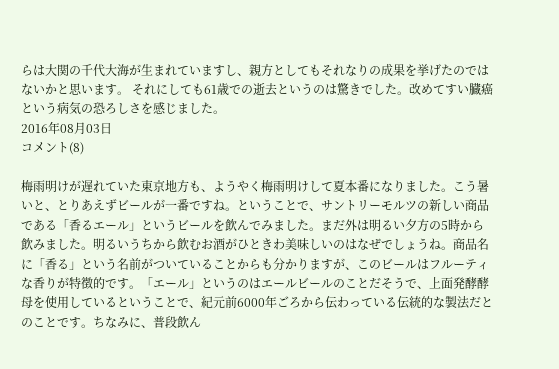らは大関の千代大海が生まれていますし、親方としてもそれなりの成果を挙げたのではないかと思います。 それにしても61歳での逝去というのは驚きでした。改めてすい臓癌という病気の恐ろしさを感じました。
2016年08月03日
コメント(8)

梅雨明けが遅れていた東京地方も、ようやく梅雨明けして夏本番になりました。こう暑いと、とりあえずビールが一番ですね。ということで、サントリーモルツの新しい商品である「香るエール」というビールを飲んでみました。まだ外は明るい夕方の5時から飲みました。明るいうちから飲むお酒がひときわ美味しいのはなぜでしょうね。商品名に「香る」という名前がついていることからも分かりますが、このビールはフルーティな香りが特徴的です。「エール」というのはエールビールのことだそうで、上面発酵酵母を使用しているということで、紀元前6000年ごろから伝わっている伝統的な製法だとのことです。ちなみに、普段飲ん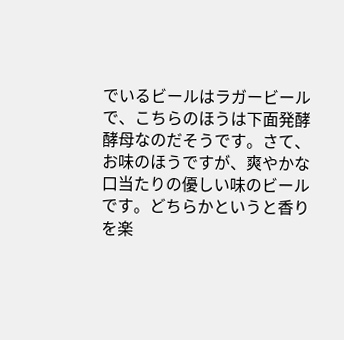でいるビールはラガービールで、こちらのほうは下面発酵酵母なのだそうです。さて、お味のほうですが、爽やかな口当たりの優しい味のビールです。どちらかというと香りを楽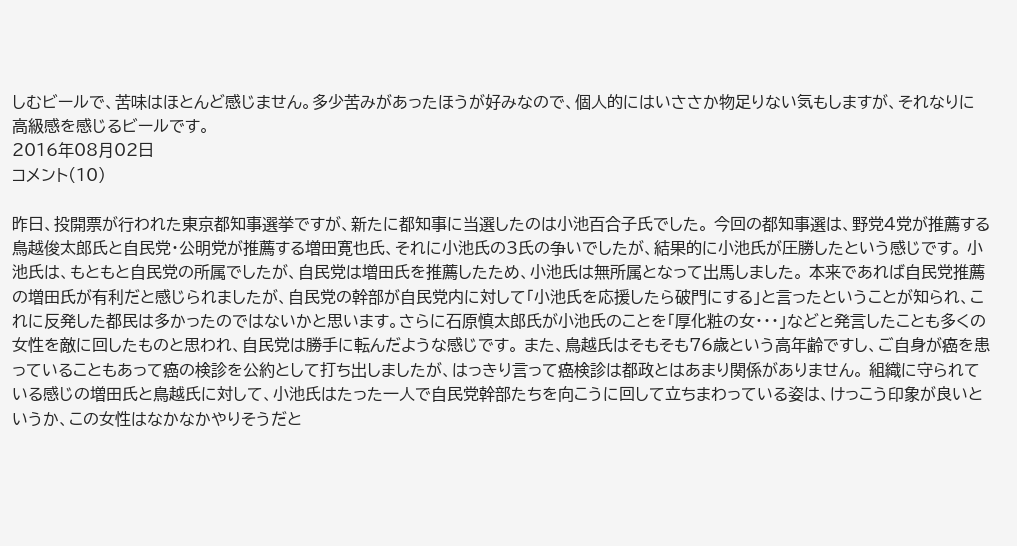しむビールで、苦味はほとんど感じません。多少苦みがあったほうが好みなので、個人的にはいささか物足りない気もしますが、それなりに高級感を感じるビールです。
2016年08月02日
コメント(10)

昨日、投開票が行われた東京都知事選挙ですが、新たに都知事に当選したのは小池百合子氏でした。 今回の都知事選は、野党4党が推薦する鳥越俊太郎氏と自民党・公明党が推薦する増田寛也氏、それに小池氏の3氏の争いでしたが、結果的に小池氏が圧勝したという感じです。 小池氏は、もともと自民党の所属でしたが、自民党は増田氏を推薦したため、小池氏は無所属となって出馬しました。 本来であれば自民党推薦の増田氏が有利だと感じられましたが、自民党の幹部が自民党内に対して「小池氏を応援したら破門にする」と言ったということが知られ、これに反発した都民は多かったのではないかと思います。さらに石原慎太郎氏が小池氏のことを「厚化粧の女・・・」などと発言したことも多くの女性を敵に回したものと思われ、自民党は勝手に転んだような感じです。 また、鳥越氏はそもそも76歳という高年齢ですし、ご自身が癌を患っていることもあって癌の検診を公約として打ち出しましたが、はっきり言って癌検診は都政とはあまり関係がありません。 組織に守られている感じの増田氏と鳥越氏に対して、小池氏はたった一人で自民党幹部たちを向こうに回して立ちまわっている姿は、けっこう印象が良いというか、この女性はなかなかやりそうだと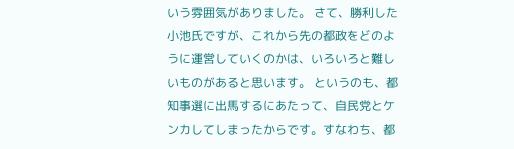いう雰囲気がありました。 さて、勝利した小池氏ですが、これから先の都政をどのように運営していくのかは、いろいろと難しいものがあると思います。 というのも、都知事選に出馬するにあたって、自民党とケンカしてしまったからです。すなわち、都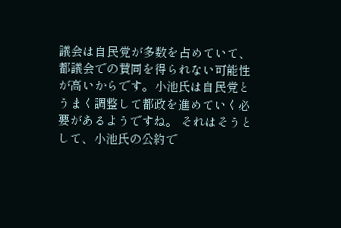議会は自民党が多数を占めていて、都議会での賛同を得られない可能性が高いからです。小池氏は自民党とうまく調整して都政を進めていく必要があるようですね。 それはそうとして、小池氏の公約で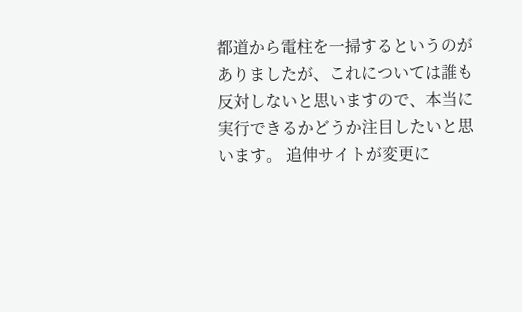都道から電柱を一掃するというのがありましたが、これについては誰も反対しないと思いますので、本当に実行できるかどうか注目したいと思います。 追伸サイトが変更に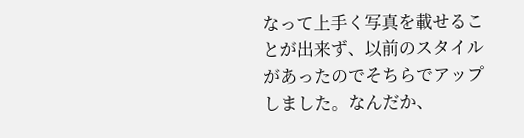なって上手く写真を載せることが出来ず、以前のスタイルがあったのでそちらでアップしました。なんだか、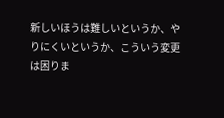新しいほうは難しいというか、やりにくいというか、こういう変更は困りま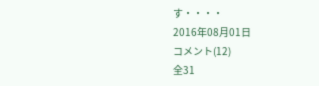す・・・・
2016年08月01日
コメント(12)
全31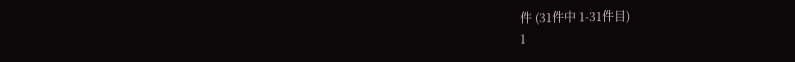件 (31件中 1-31件目)
1